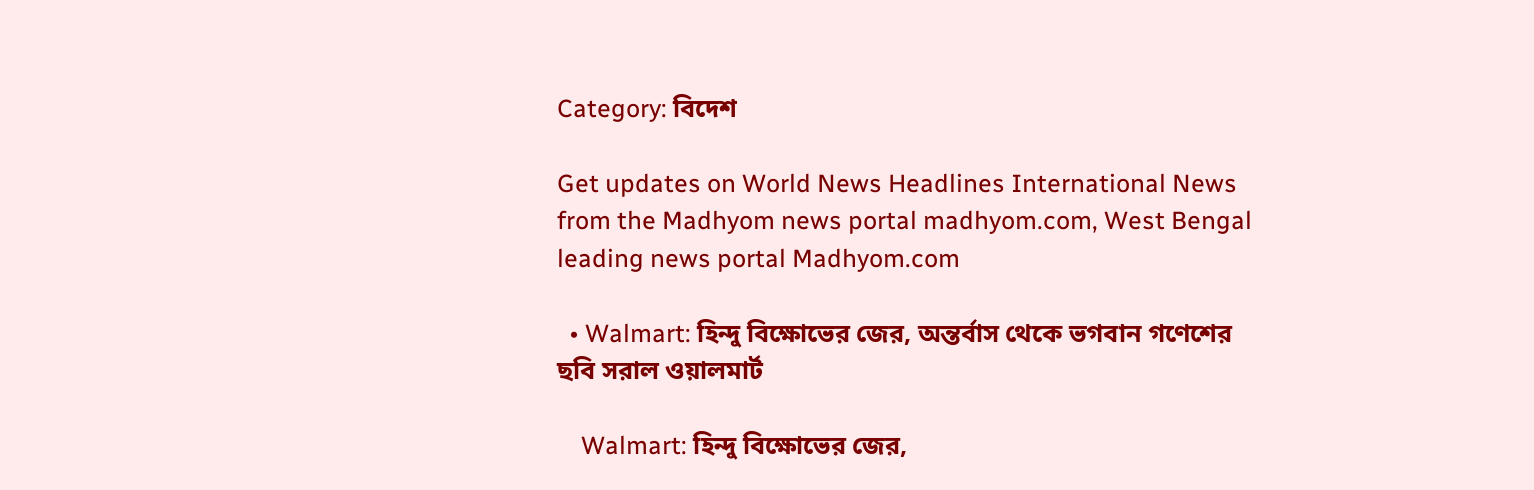Category: বিদেশ

Get updates on World News Headlines International News from the Madhyom news portal madhyom.com, West Bengal leading news portal Madhyom.com

  • Walmart: হিন্দু বিক্ষোভের জের, অন্তর্বাস থেকে ভগবান গণেশের ছবি সরাল ওয়ালমার্ট

    Walmart: হিন্দু বিক্ষোভের জের,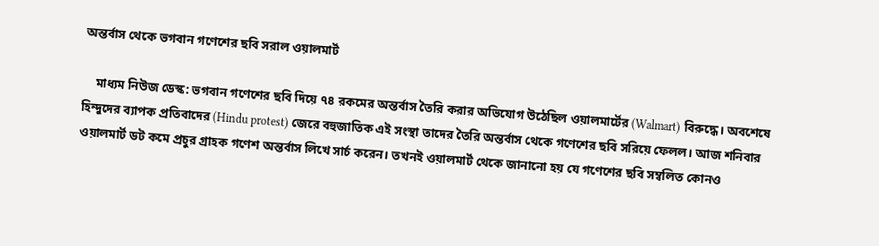অন্তর্বাস থেকে ভগবান গণেশের ছবি সরাল ওয়ালমার্ট

    মাধ্যম নিউজ ডেস্ক: ভগবান গণেশের ছবি দিয়ে ৭৪ রকমের অন্তর্বাস তৈরি করার অভিযোগ উঠেছিল ওয়ালমার্টের (Walmart) বিরুদ্ধে। অবশেষে হিন্দুদের ব্যাপক প্রতিবাদের (Hindu protest) জেরে বহুজাতিক এই সংস্থা তাদের তৈরি অন্তর্বাস থেকে গণেশের ছবি সরিয়ে ফেলল। আজ শনিবার ওয়ালমার্ট ডট কমে প্রচুর গ্রাহক গণেশ অন্তর্বাস লিখে সার্চ করেন। তখনই ওয়ালমার্ট থেকে জানানো হয় যে গণেশের ছবি সম্বলিত কোনও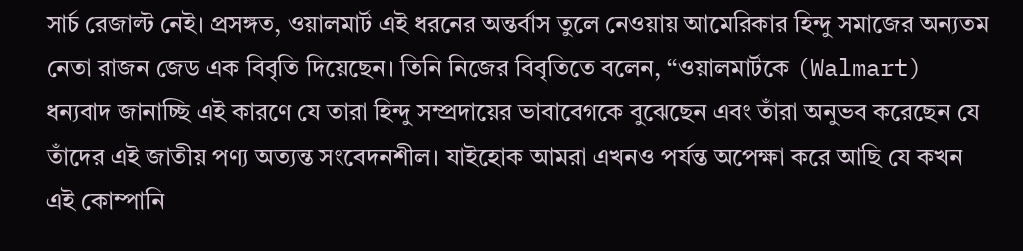সার্চ রেজাল্ট নেই। প্রসঙ্গত, ওয়ালমার্ট এই ধরনের অন্তর্বাস তুলে নেওয়ায় আমেরিকার হিন্দু সমাজের অন্যতম নেতা রাজন জেড এক বিবৃতি দিয়েছেন। তিনি নিজের বিবৃতিতে বলেন, ‘‘ওয়ালমার্টকে (Walmart) ধন্যবাদ জানাচ্ছি এই কারণে যে তারা হিন্দু সম্প্রদায়ের ভাবাবেগকে বুঝেছেন এবং তাঁরা অনুভব করেছেন যে তাঁদের এই জাতীয় পণ্য অত্যন্ত সংবেদনশীল। যাইহোক আমরা এখনও পর্যন্ত অপেক্ষা করে আছি যে কখন এই কোম্পানি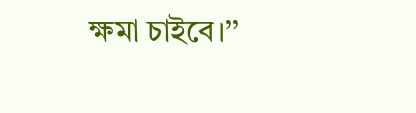ক্ষমা চাইবে।’’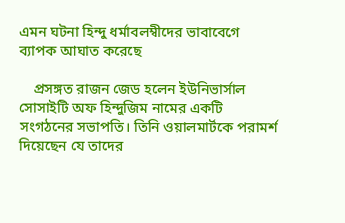এমন ঘটনা হিন্দু ধর্মাবলম্বীদের ভাবাবেগে ব্যাপক আঘাত করেছে

    প্রসঙ্গত রাজন জেড হলেন ইউনিভার্সাল সোসাইটি অফ হিন্দুজিম নামের একটি সংগঠনের সভাপতি। তিনি ওয়ালমার্টকে পরামর্শ দিয়েছেন যে তাদের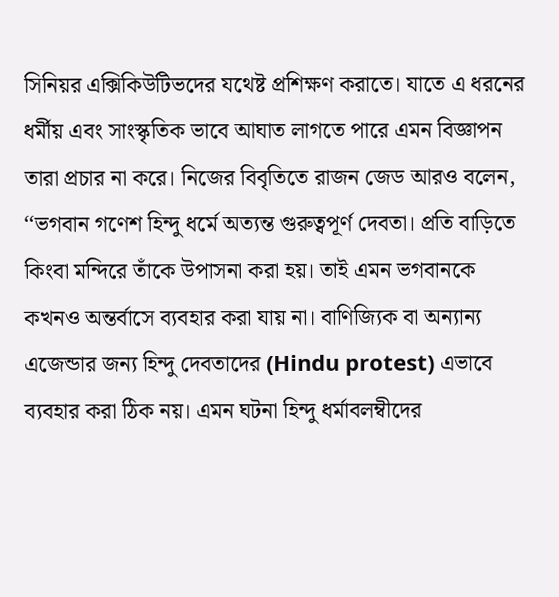সিনিয়র এক্সিকিউটিভদের যথেষ্ট প্রশিক্ষণ করাতে। যাতে এ ধরনের ধর্মীয় এবং সাংস্কৃতিক ভাবে আঘাত লাগতে পারে এমন বিজ্ঞাপন তারা প্রচার না করে। নিজের বিবৃতিতে রাজন জেড আরও বলেন, ‘‘ভগবান গণেশ হিন্দু ধর্মে অত্যন্ত গুরুত্বপূর্ণ দেবতা। প্রতি বাড়িতে কিংবা মন্দিরে তাঁকে উপাসনা করা হয়। তাই এমন ভগবানকে কখনও অন্তর্বাসে ব্যবহার করা যায় না। বাণিজ্যিক বা অন্যান্য এজেন্ডার জন্য হিন্দু দেবতাদের (Hindu protest) এভাবে ব্যবহার করা ঠিক নয়। এমন ঘটনা হিন্দু ধর্মাবলম্বীদের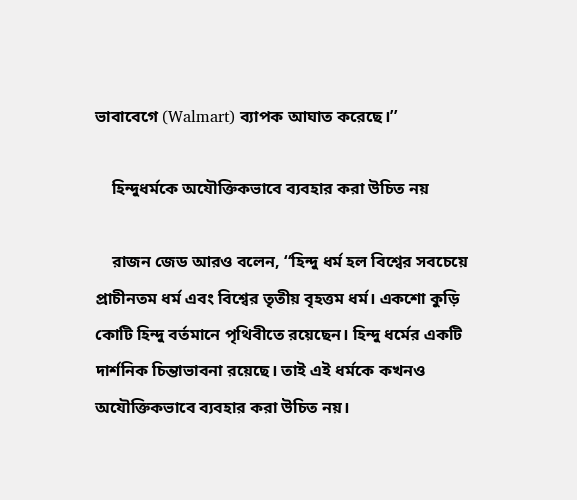ভাবাবেগে (Walmart) ব্যাপক আঘাত করেছে।’’

    হিন্দুধর্মকে অযৌক্তিকভাবে ব্যবহার করা উচিত নয়

    রাজন জেড আরও বলেন, ‘‘হিন্দু ধর্ম হল বিশ্বের সবচেয়ে প্রাচীনতম ধর্ম এবং বিশ্বের তৃতীয় বৃহত্তম ধর্ম। একশো কুড়ি কোটি হিন্দু বর্তমানে পৃথিবীতে রয়েছেন। হিন্দু ধর্মের একটি দার্শনিক চিন্তাভাবনা রয়েছে। তাই এই ধর্মকে কখনও অযৌক্তিকভাবে ব্যবহার করা উচিত নয়।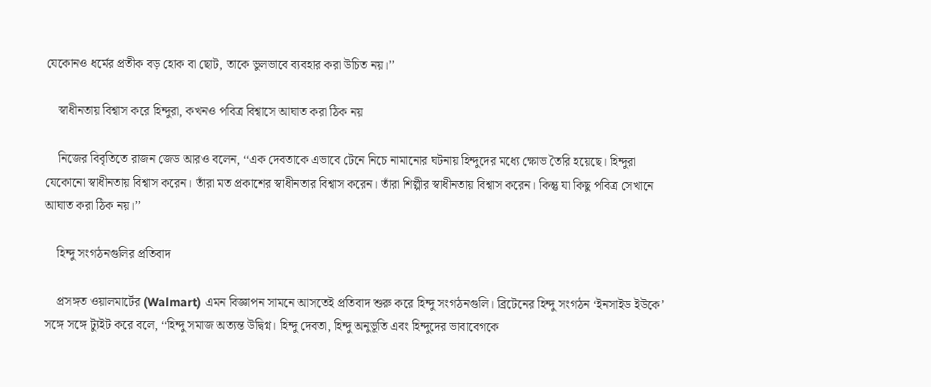যেকোনও ধর্মের প্রতীক বড় হোক বা ছোট, তাকে ভুলভাবে ব্যবহার করা উচিত নয়।’’

    স্বাধীনতায় বিশ্বাস করে হিন্দুরা, কখনও পবিত্র বিশ্বাসে আঘাত করা ঠিক নয়

    নিজের বিবৃতিতে রাজন জেড আরও বলেন, ‘‘এক দেবতাকে এভাবে টেনে নিচে নামানোর ঘটনায় হিন্দুদের মধ্যে ক্ষোভ তৈরি হয়েছে। হিন্দুরা যেকোনো স্বাধীনতায় বিশ্বাস করেন। তাঁরা মত প্রকাশের স্বাধীনতার বিশ্বাস করেন। তাঁরা শিল্পীর স্বাধীনতায় বিশ্বাস করেন। কিন্তু যা কিছু পবিত্র সেখানে আঘাত করা ঠিক নয়।’’

    হিন্দু সংগঠনগুলির প্রতিবাদ

    প্রসঙ্গত ওয়ালমার্টের (Walmart) এমন বিজ্ঞাপন সামনে আসতেই প্রতিবাদ শুরু করে হিন্দু সংগঠনগুলি। ব্রিটেনের হিন্দু সংগঠন ‘ইনসাইড ইউকে’ সঙ্গে সঙ্গে ট্যুইট করে বলে, ‘‘হিন্দু সমাজ অত্যন্ত উদ্বিগ্ন। হিন্দু দেবতা, হিন্দু অনুভূতি এবং হিন্দুদের ভাবাবেগকে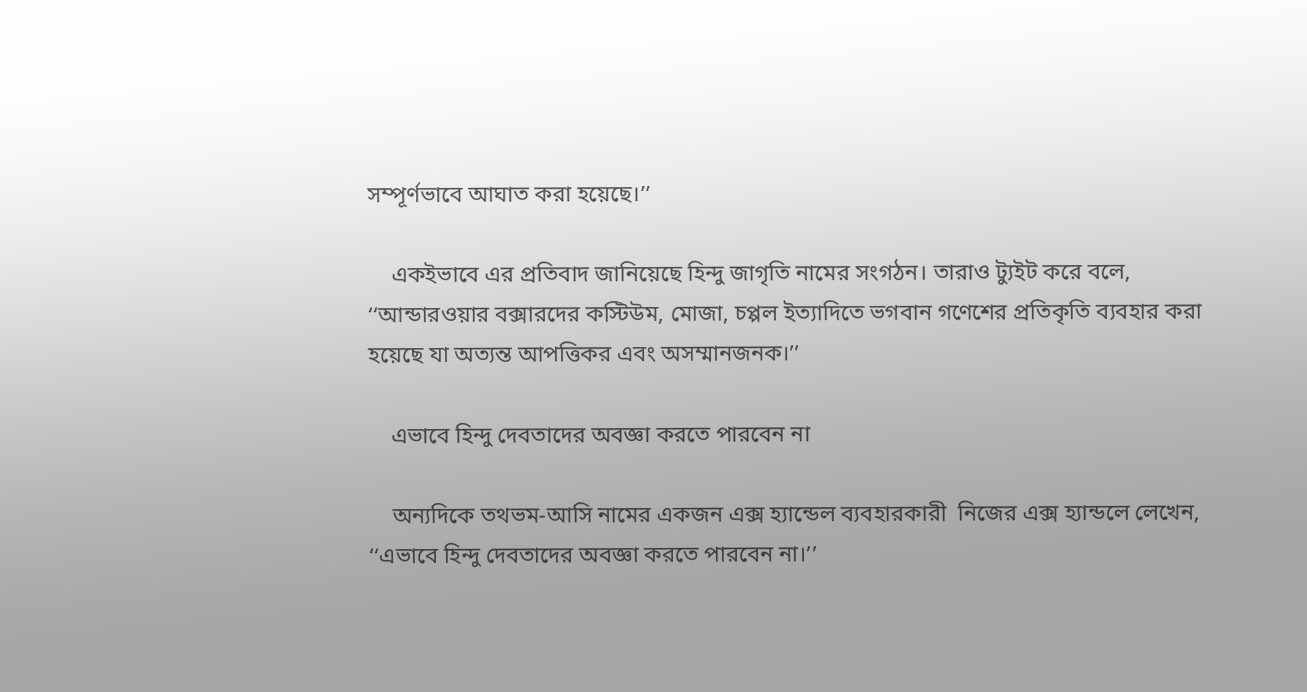সম্পূর্ণভাবে আঘাত করা হয়েছে।’’

    একইভাবে এর প্রতিবাদ জানিয়েছে হিন্দু জাগৃতি নামের সংগঠন। তারাও ট্যুইট করে বলে, ‘‘আন্ডারওয়ার বক্সারদের কস্টিউম, মোজা, চপ্পল ইত্যাদিতে ভগবান গণেশের প্রতিকৃতি ব্যবহার করা হয়েছে যা অত্যন্ত আপত্তিকর এবং অসম্মানজনক।’’

    এভাবে হিন্দু দেবতাদের অবজ্ঞা করতে পারবেন না

    অন্যদিকে তথভম-আসি নামের একজন এক্স হ্যান্ডেল ব্যবহারকারী  নিজের এক্স হ্যান্ডলে লেখেন, ‘‘এভাবে হিন্দু দেবতাদের অবজ্ঞা করতে পারবেন না।’’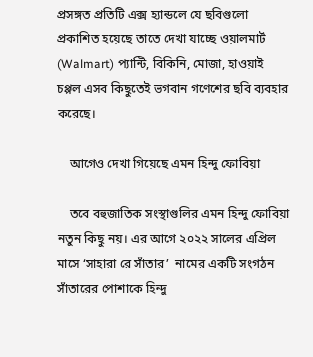প্রসঙ্গত প্রতিটি এক্স হ্যান্ডলে যে ছবিগুলো প্রকাশিত হয়েছে তাতে দেখা যাচ্ছে ওয়ালমার্ট (Walmart) প্যান্টি, বিকিনি, মোজা, হাওয়াই চপ্পল এসব কিছুতেই ভগবান গণেশের ছবি ব্যবহার করেছে।

    আগেও দেখা গিয়েছে এমন হিন্দু ফোবিয়া

    তবে বহুজাতিক সংস্থাগুলির এমন হিন্দু ফোবিয়া নতুন কিছু নয়। এর আগে ২০২২ সালের এপ্রিল মাসে ‘সাহারা রে সাঁতার’  নামের একটি সংগঠন সাঁতারের পোশাকে হিন্দু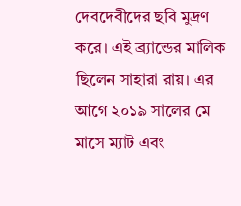দেবদেবীদের ছবি মুদ্রণ করে। এই ব্র্যান্ডের মালিক ছিলেন সাহারা রায়। এর আগে ২০১৯ সালের মে মাসে ম্যাট এবং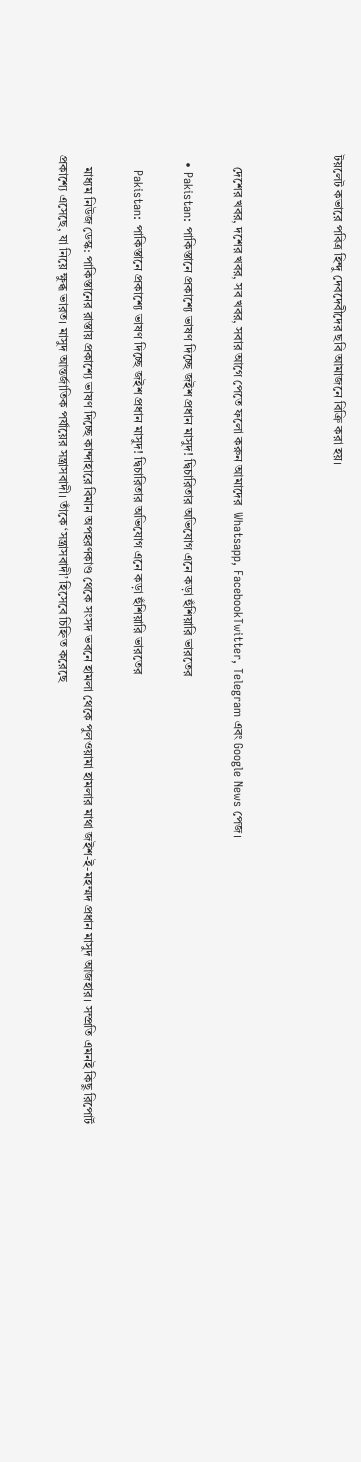টয়লেট কভারে পবিত্র হিন্দু দেবদেবীদের ছবি আমাজনে বিক্রি করা হয়।



    দেশের খবর, দশের খবর, সব খবর, সবার আগে পেতে ফলো করুন আমাদের  Whatsapp, FacebookTwitter, Telegram এবং Google News পেজ।

  • Pakistan: পাকিস্তানে প্রকাশ্যে ভাষণ দিচ্ছে জইশ প্রধান মাসুদ! দ্বিচারিতার অভিযোগ এনে কড়া হুঁশিয়ারি ভারতের

    Pakistan: পাকিস্তানে প্রকাশ্যে ভাষণ দিচ্ছে জইশ প্রধান মাসুদ! দ্বিচারিতার অভিযোগ এনে কড়া হুঁশিয়ারি ভারতের

    মাধ্যম নিউজ ডেস্ক: পাকিস্তানের রাস্তায় প্রকাশ্যে ভাষণ দিচ্ছে কান্দাহারে বিমান অপহরণকাণ্ড থেকে সংসদ ভবনে হামলা থেকে পুলওয়ামা হামলার মাথা জইশ-ই-মহম্মদ প্রধান মাসুদ আজহার। সম্প্রতি এমনই কিছু রিপোর্ট প্রকাশ্যে এসেছে, যা নিয়ে ক্ষুব্ধ ভারত। মাসুদ আন্তর্জাতিক পর্যায়ের সন্ত্রাসবাদী। তাঁকে ‘সন্ত্রাসবাদী’ হিসেবে চিহ্নিত করেছে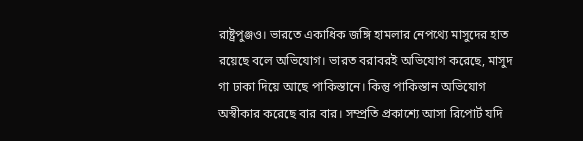রাষ্ট্রপুঞ্জও। ভারতে একাধিক জঙ্গি হামলার নেপথ্যে মাসুদের হাত রয়েছে বলে অভিযোগ। ভারত বরাবরই অভিযোগ করেছে, মাসুদ গা ঢাকা দিয়ে আছে পাকিস্তানে। কিন্তু পাকিস্তান অভিযোগ অস্বীকার করেছে বার বার। সম্প্রতি প্রকাশ্যে আসা রিপোর্ট যদি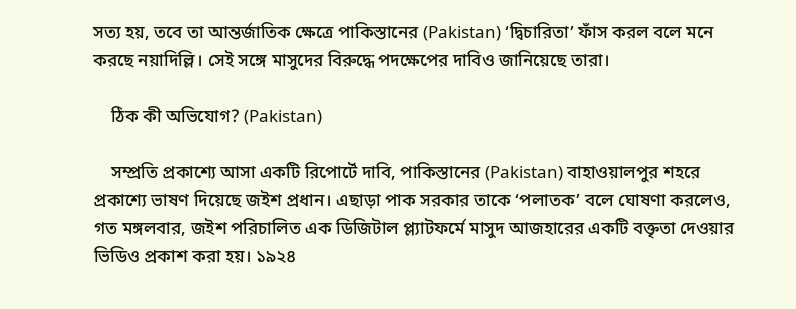সত্য হয়, তবে তা আন্তর্জাতিক ক্ষেত্রে পাকিস্তানের (Pakistan) ‘দ্বিচারিতা’ ফাঁস করল বলে মনে করছে নয়াদিল্লি। সেই সঙ্গে মাসুদের বিরুদ্ধে পদক্ষেপের দাবিও জানিয়েছে তারা।

    ঠিক কী অভিযোগ? (Pakistan)

    সম্প্রতি প্রকাশ্যে আসা একটি রিপোর্টে দাবি, পাকিস্তানের (Pakistan) বাহাওয়ালপুর শহরে প্রকাশ্যে ভাষণ দিয়েছে জইশ প্রধান। এছাড়া পাক সরকার তাকে ‘পলাতক’ বলে ঘোষণা করলেও, গত মঙ্গলবার, জইশ পরিচালিত এক ডিজিটাল প্ল্যাটফর্মে মাসুদ আজহারের একটি বক্তৃতা দেওয়ার ভিডিও প্রকাশ করা হয়। ১৯২৪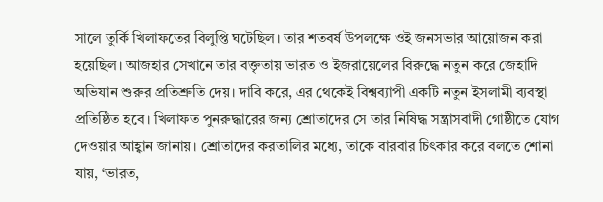সালে তুর্কি খিলাফতের বিলুপ্তি ঘটেছিল। তার শতবর্ষ উপলক্ষে ওই জনসভার আয়োজন করা হয়েছিল। আজহার সেখানে তার বক্তৃতায় ভারত ও ইজরায়েলের বিরুদ্ধে নতুন করে জেহাদি অভিযান শুরুর প্রতিশ্রুতি দেয়। দাবি করে, এর থেকেই বিশ্বব্যাপী একটি নতুন ইসলামী ব্যবস্থা প্রতিষ্ঠিত হবে। খিলাফত পুনরুদ্ধারের জন্য শ্রোতাদের সে তার নিষিদ্ধ সন্ত্রাসবাদী গোষ্ঠীতে যোগ দেওয়ার আহ্বান জানায়। শ্রোতাদের করতালির মধ্যে, তাকে বারবার চিৎকার করে বলতে শোনা যায়, ‘ভারত,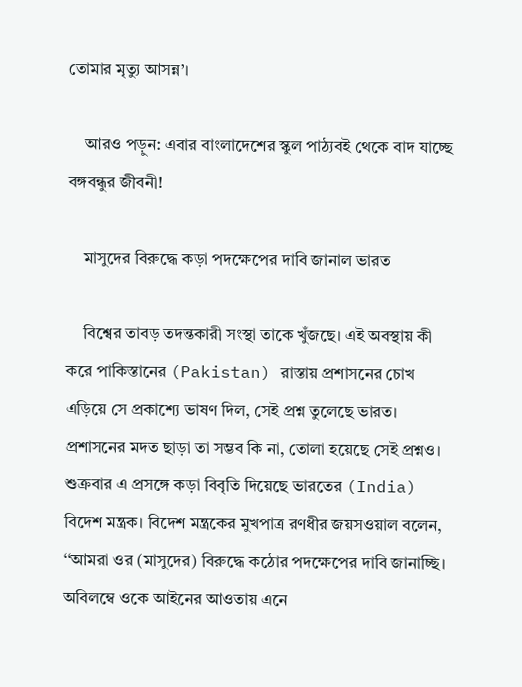তোমার মৃত্যু আসন্ন’।

    আরও পড়ুন: এবার বাংলাদেশের স্কুল পাঠ্যবই থেকে বাদ যাচ্ছে বঙ্গবন্ধুর জীবনী!

    মাসুদের বিরুদ্ধে কড়া পদক্ষেপের দাবি জানাল ভারত

    বিশ্বের তাবড় তদন্তকারী সংস্থা তাকে খুঁজছে। এই অবস্থায় কী করে পাকিস্তানের (Pakistan) রাস্তায় প্রশাসনের চোখ এড়িয়ে সে প্রকাশ্যে ভাষণ দিল, সেই প্রশ্ন তুলেছে ভারত। প্রশাসনের মদত ছাড়া তা সম্ভব কি না, তোলা হয়েছে সেই প্রশ্নও। শুক্রবার এ প্রসঙ্গে কড়া বিবৃতি দিয়েছে ভারতের (India) বিদেশ মন্ত্রক। বিদেশ মন্ত্রকের মুখপাত্র রণধীর জয়সওয়াল বলেন, ‘‘আমরা ওর (মাসুদের) বিরুদ্ধে কঠোর পদক্ষেপের দাবি জানাচ্ছি। অবিলম্বে ওকে আইনের আওতায় এনে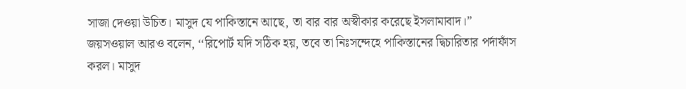সাজা দেওয়া উচিত। মাসুদ যে পাকিস্তানে আছে, তা বার বার অস্বীকার করেছে ইসলামাবাদ।” জয়সওয়াল আরও বলেন, ‘‘রিপোর্ট যদি সঠিক হয়, তবে তা নিঃসন্দেহে পাকিস্তানের দ্বিচারিতার পর্দাফাঁস করল। মাসুদ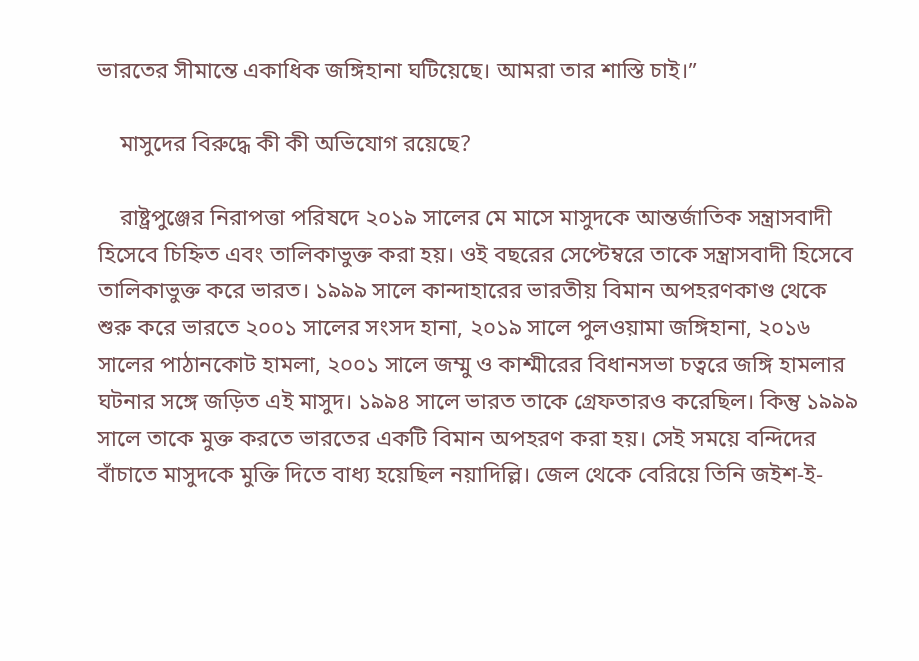ভারতের সীমান্তে একাধিক জঙ্গিহানা ঘটিয়েছে। আমরা তার শাস্তি চাই।”

    মাসুদের বিরুদ্ধে কী কী অভিযোগ রয়েছে?

    রাষ্ট্রপুঞ্জের নিরাপত্তা পরিষদে ২০১৯ সালের মে মাসে মাসুদকে আন্তর্জাতিক সন্ত্রাসবাদী হিসেবে চিহ্নিত এবং তালিকাভুক্ত করা হয়। ওই বছরের সেপ্টেম্বরে তাকে সন্ত্রাসবাদী হিসেবে তালিকাভুক্ত করে ভারত। ১৯৯৯ সালে কান্দাহারের ভারতীয় বিমান অপহরণকাণ্ড থেকে শুরু করে ভারতে ২০০১ সালের সংসদ হানা, ২০১৯ সালে পুলওয়ামা জঙ্গিহানা, ২০১৬ সালের পাঠানকোট হামলা, ২০০১ সালে জম্মু ও কাশ্মীরের বিধানসভা চত্বরে জঙ্গি হামলার ঘটনার সঙ্গে জড়িত এই মাসুদ। ১৯৯৪ সালে ভারত তাকে গ্রেফতারও করেছিল। কিন্তু ১৯৯৯ সালে তাকে মুক্ত করতে ভারতের একটি বিমান অপহরণ করা হয়। সেই সময়ে বন্দিদের বাঁচাতে মাসুদকে মুক্তি দিতে বাধ্য হয়েছিল নয়াদিল্লি। জেল থেকে বেরিয়ে তিনি জইশ-ই-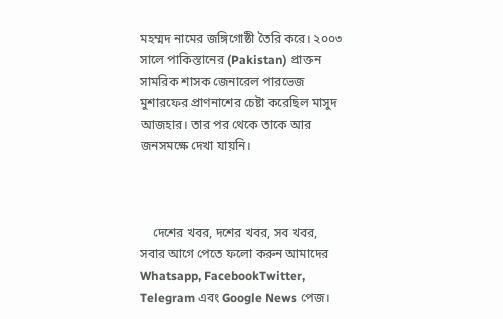মহম্মদ নামের জঙ্গিগোষ্ঠী তৈরি করে। ২০০৩ সালে পাকিস্তানের (Pakistan) প্রাক্তন সামরিক শাসক জেনারেল পারভেজ মুশারফের প্রাণনাশের চেষ্টা করেছিল মাসুদ আজহার। তার পর থেকে তাকে আর জনসমক্ষে দেখা যায়নি।



    দেশের খবর, দশের খবর, সব খবর, সবার আগে পেতে ফলো করুন আমাদের  Whatsapp, FacebookTwitter, Telegram এবং Google News পেজ।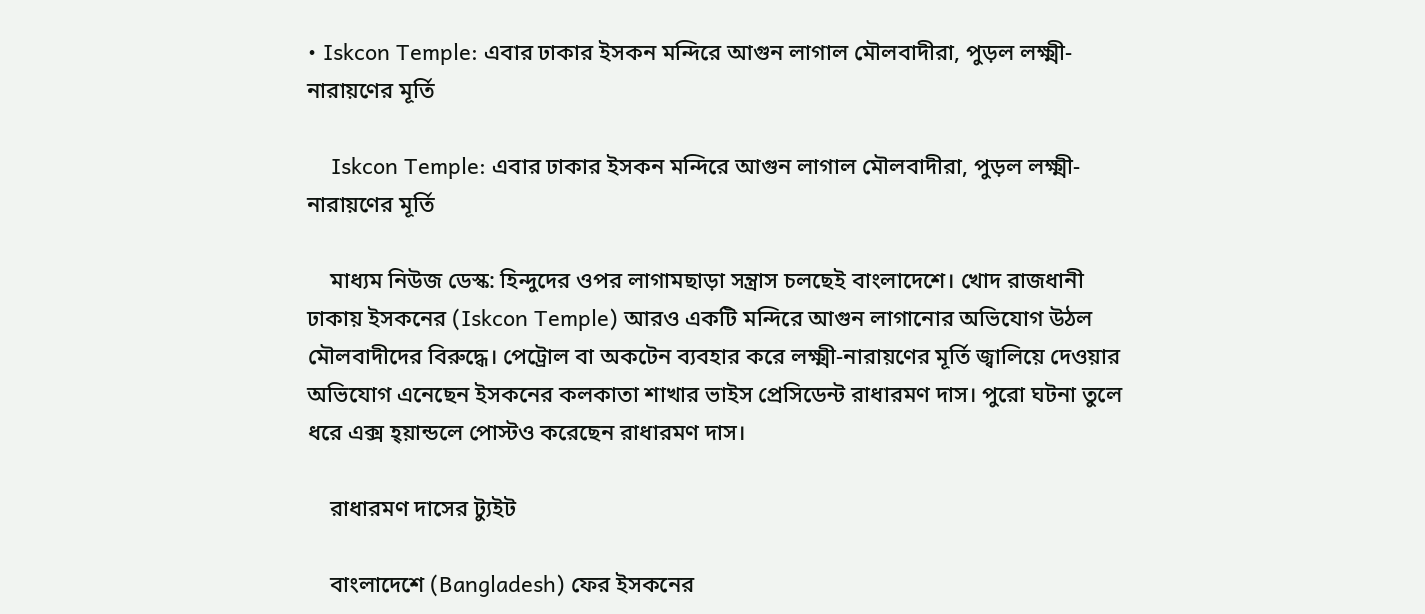• Iskcon Temple: এবার ঢাকার ইসকন মন্দিরে আগুন লাগাল মৌলবাদীরা, পুড়ল লক্ষ্মী-নারায়ণের মূর্তি

    Iskcon Temple: এবার ঢাকার ইসকন মন্দিরে আগুন লাগাল মৌলবাদীরা, পুড়ল লক্ষ্মী-নারায়ণের মূর্তি

    মাধ্যম নিউজ ডেস্ক: হিন্দুদের ওপর লাগামছাড়া সন্ত্রাস চলছেই বাংলাদেশে। খোদ রাজধানী ঢাকায় ইসকনের (Iskcon Temple) আরও একটি মন্দিরে আগুন লাগানোর অভিযোগ উঠল মৌলবাদীদের বিরুদ্ধে। পেট্রোল বা অকটেন ব্যবহার করে লক্ষ্মী-নারায়ণের মূর্তি জ্বালিয়ে দেওয়ার অভিযোগ এনেছেন ইসকনের কলকাতা শাখার ভাইস প্রেসিডেন্ট রাধারমণ দাস। পুরো ঘটনা তুলে ধরে এক্স হ্য়ান্ডলে পোস্টও করেছেন রাধারমণ দাস।

    রাধারমণ দাসের ট্যুইট

    বাংলাদেশে (Bangladesh) ফের ইসকনের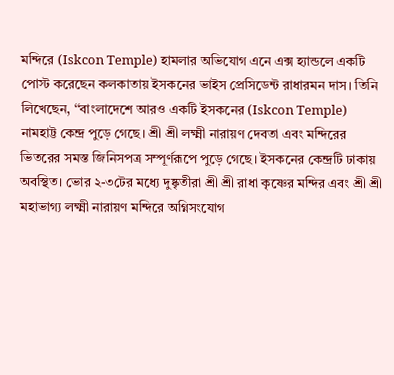মন্দিরে (Iskcon Temple) হামলার অভিযোগ এনে এক্স হ্যান্ডলে একটি পোস্ট করেছেন কলকাতায় ইসকনের ভাইস প্রেসিডেন্ট রাধারমন দাস। তিনি লিখেছেন, ‘‘বাংলাদেশে আরও একটি ইসকনের (Iskcon Temple) নামহাট্ট কেন্দ্র পুড়ে গেছে। শ্রী শ্রী লক্ষ্মী নারায়ণ দেবতা এবং মন্দিরের ভিতরের সমস্ত জিনিসপত্র সম্পূর্ণরূপে পুড়ে গেছে। ইসকনের কেন্দ্রটি ঢাকায় অবস্থিত। ভোর ২-৩টের মধ্যে দুষ্কৃতীরা শ্রী শ্রী রাধা কৃষ্ণের মন্দির এবং শ্রী শ্রী মহাভাগ্য লক্ষ্মী নারায়ণ মন্দিরে অগ্নিসংযোগ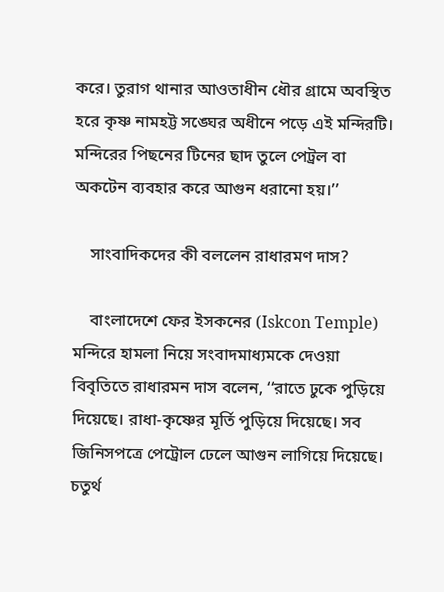করে। তুরাগ থানার আওতাধীন ধৌর গ্রামে অবস্থিত হরে কৃষ্ণ নামহট্ট সঙ্ঘের অধীনে পড়ে এই মন্দিরটি। মন্দিরের পিছনের টিনের ছাদ তুলে পেট্রল বা অকটেন ব্যবহার করে আগুন ধরানো হয়।’’

    সাংবাদিকদের কী বললেন রাধারমণ দাস?

    বাংলাদেশে ফের ইসকনের (Iskcon Temple) মন্দিরে হামলা নিয়ে সংবাদমাধ্যমকে দেওয়া বিবৃতিতে রাধারমন দাস বলেন, ‘‘রাতে ঢুকে পুড়িয়ে দিয়েছে। রাধা-কৃষ্ণের মূর্তি পুড়িয়ে দিয়েছে। সব জিনিসপত্রে পেট্রোল ঢেলে আগুন লাগিয়ে দিয়েছে। চতুর্থ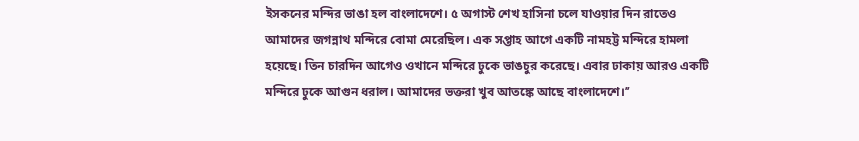ইসকনের মন্দির ভাঙা হল বাংলাদেশে। ৫ অগাস্ট শেখ হাসিনা চলে যাওয়ার দিন রাতেও আমাদের জগন্নাথ মন্দিরে বোমা মেরেছিল। এক সপ্তাহ আগে একটি নামহট্ট মন্দিরে হামলা হয়েছে। তিন চারদিন আগেও ওখানে মন্দিরে ঢুকে ভাঙচুর করেছে। এবার ঢাকায় আরও একটি মন্দিরে ঢুকে আগুন ধরাল। আমাদের ভক্তরা খুব আতঙ্কে আছে বাংলাদেশে।’’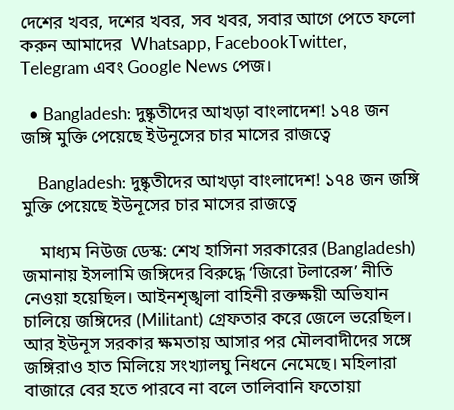দেশের খবর, দশের খবর, সব খবর, সবার আগে পেতে ফলো করুন আমাদের  Whatsapp, FacebookTwitter, Telegram এবং Google News পেজ।

  • Bangladesh: দুষ্কৃতীদের আখড়া বাংলাদেশ! ১৭৪ জন জঙ্গি মুক্তি পেয়েছে ইউনূসের চার মাসের রাজত্বে

    Bangladesh: দুষ্কৃতীদের আখড়া বাংলাদেশ! ১৭৪ জন জঙ্গি মুক্তি পেয়েছে ইউনূসের চার মাসের রাজত্বে

    মাধ্যম নিউজ ডেস্ক: শেখ হাসিনা সরকারের (Bangladesh) জমানায় ইসলামি জঙ্গিদের বিরুদ্ধে ‘জিরো টলারেন্স’ নীতি নেওয়া হয়েছিল। আইনশৃঙ্খলা বাহিনী রক্তক্ষয়ী অভিযান চালিয়ে জঙ্গিদের (Militant) গ্রেফতার করে জেলে ভরেছিল। আর ইউনূস সরকার ক্ষমতায় আসার পর মৌলবাদীদের সঙ্গে জঙ্গিরাও হাত মিলিয়ে সংখ্যালঘু নিধনে নেমেছে। মহিলারা বাজারে বের হতে পারবে না বলে তালিবানি ফতোয়া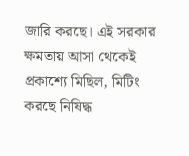জারি করছে। এই সরকার ক্ষমতায় আসা থেকেই প্রকাশ্যে মিছিল, মিটিং করছে নিষিদ্ধ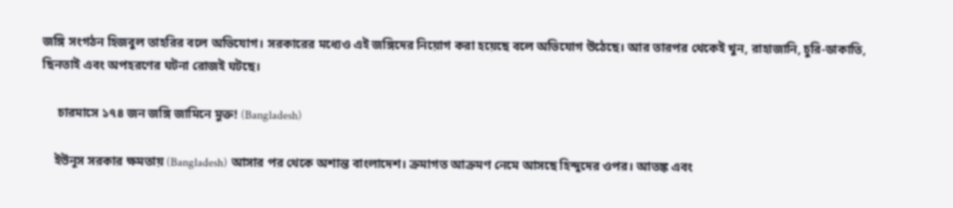জঙ্গি সংগঠন হিজবুল তাহরির বলে অভিযোগ। সরকারের মধ্যেও এই জঙ্গিদের নিয়োগ করা হয়েছে বলে অভিযোগ উঠেছে। আর তারপর থেকেই খুন, রাহাজানি, চুরি-ডাকাতি, ছিনতাই এবং অপহরণের ঘটনা রোজই ঘটছে।

     চারমাসে ১৭৪ জন জঙ্গি জামিনে মুক্ত! (Bangladesh)

    ইউনূস সরকার ক্ষমতায় (Bangladesh) আসার পর থেকে অশান্ত বাংলাদেশ। ক্রমাগত আক্রমণ নেমে আসছে হিন্দুদের ওপর। আতঙ্ক এবং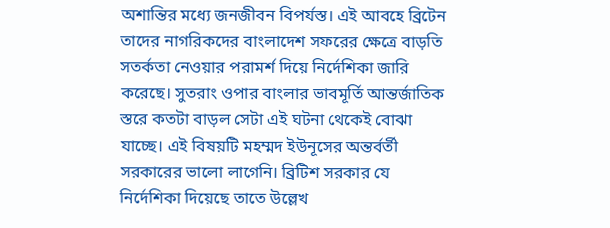অশান্তির মধ্যে জনজীবন বিপর্যস্ত। এই আবহে ব্রিটেন তাদের নাগরিকদের বাংলাদেশ সফরের ক্ষেত্রে বাড়তি সতর্কতা নেওয়ার পরামর্শ দিয়ে নির্দেশিকা জারি করেছে। সুতরাং ওপার বাংলার ভাবমূর্তি আন্তর্জাতিক স্তরে কতটা বাড়ল সেটা এই ঘটনা থেকেই বোঝা যাচ্ছে। এই বিষয়টি মহম্মদ ইউনূসের অন্তর্বর্তী সরকারের ভালো লাগেনি। ব্রিটিশ সরকার যে নির্দেশিকা দিয়েছে তাতে উল্লেখ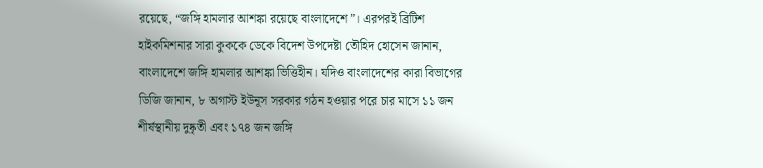রয়েছে, “জঙ্গি হামলার আশঙ্কা রয়েছে বাংলাদেশে”। এরপরই ব্রিটিশ হাইকমিশনার সারা কুককে ডেকে বিদেশ উপদেষ্টা তৌহিদ হোসেন জানান, বাংলাদেশে জঙ্গি হামলার আশঙ্কা ভিত্তিহীন। যদিও বাংলাদেশের কারা বিভাগের ডিজি জানান, ৮ অগাস্ট ইউনূস সরকার গঠন হওয়ার পরে চার মাসে ১১ জন শীর্ষস্থানীয় দুষ্কৃতী এবং ১৭৪ জন জঙ্গি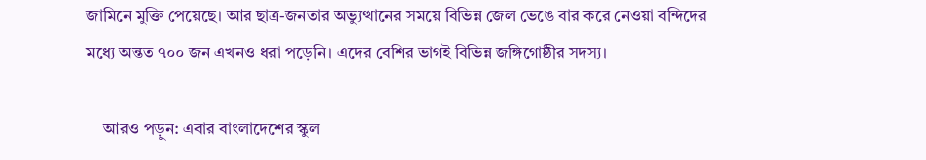জামিনে মুক্তি পেয়েছে। আর ছাত্র-জনতার অভ্যুত্থানের সময়ে বিভিন্ন জেল ভেঙে বার করে নেওয়া বন্দিদের মধ্যে অন্তত ৭০০ জন এখনও ধরা পড়েনি। এদের বেশির ভাগই বিভিন্ন জঙ্গিগোষ্ঠীর সদস্য।

    আরও পড়ুন: এবার বাংলাদেশের স্কুল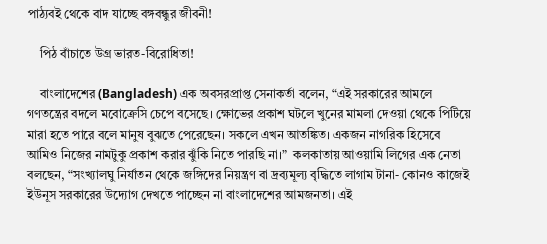পাঠ্যবই থেকে বাদ যাচ্ছে বঙ্গবন্ধুর জীবনী!

    পিঠ বাঁচাতে উগ্র ভারত-বিরোধিতা!

    বাংলাদেশের (Bangladesh) এক অবসরপ্রাপ্ত সেনাকর্তা বলেন, “এই সরকারের আমলে গণতন্ত্রের বদলে মবোক্রেসি চেপে বসেছে। ক্ষোভের প্রকাশ ঘটলে খুনের মামলা দেওয়া থেকে পিটিয়ে মারা হতে পারে বলে মানুষ বুঝতে পেরেছেন। সকলে এখন আতঙ্কিত। একজন নাগরিক হিসেবে আমিও নিজের নামটুকু প্রকাশ করার ঝুঁকি নিতে পারছি না।”  কলকাতায় আওয়ামি লিগের এক নেতা বলছেন, “সংখ্যালঘু নির্যাতন থেকে জঙ্গিদের নিয়ন্ত্রণ বা দ্রব্যমূল্য বৃদ্ধিতে লাগাম টানা- কোনও কাজেই ইউনূস সরকারের উদ্যোগ দেখতে পাচ্ছেন না বাংলাদেশের আমজনতা। এই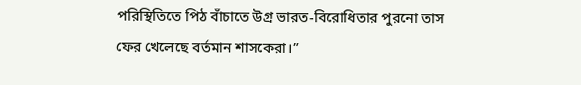পরিস্থিতিতে পিঠ বাঁচাতে উগ্র ভারত-বিরোধিতার পুরনো তাস ফের খেলেছে বর্তমান শাসকেরা।”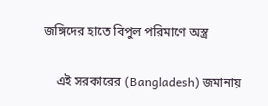জঙ্গিদের হাতে বিপুল পরিমাণে অস্ত্র

    এই সরকারের (Bangladesh) জমানায়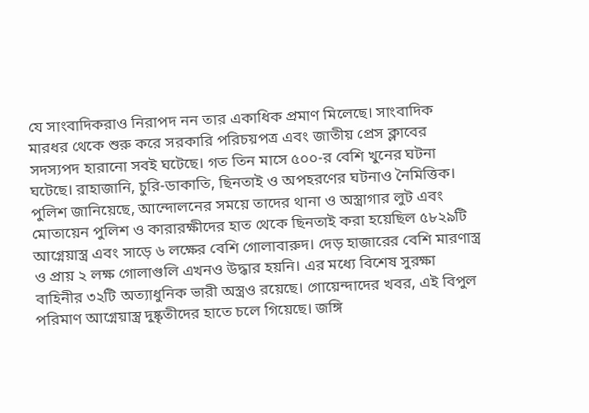যে সাংবাদিকরাও নিরাপদ নন তার একাধিক প্রমাণ মিলেছে। সাংবাদিক মারধর থেকে শুরু করে সরকারি পরিচয়পত্র এবং জাতীয় প্রেস ক্লাবের সদস্যপদ হারানো সবই ঘটেছে। গত তিন মাসে ৫০০-র বেশি খুনের ঘটনা ঘটেছে। রাহাজানি, চুরি-ডাকাতি, ছিনতাই ও অপহরণের ঘটনাও নৈমিত্তিক। পুলিশ জানিয়েছে, আন্দোলনের সময়ে তাদের থানা ও অস্ত্রাগার লুট এবং মোতায়েন পুলিশ ও কারারক্ষীদের হাত থেকে ছিনতাই করা হয়েছিল ৫৮২৯টি আগ্নেয়াস্ত্র এবং সাড়ে ৬ লক্ষের বেশি গোলাবারুদ। দেড় হাজারের বেশি মারণাস্ত্র ও প্রায় ২ লক্ষ গোলাগুলি এখনও উদ্ধার হয়নি। এর মধ্যে বিশেষ সুরক্ষা বাহিনীর ৩২টি অত্যাধুনিক ভারী অস্ত্রও রয়েছে। গোয়েন্দাদের খবর, এই বিপুল পরিমাণ আগ্নেয়াস্ত্র দুষ্কৃতীদের হাতে চলে গিয়েছে। জঙ্গি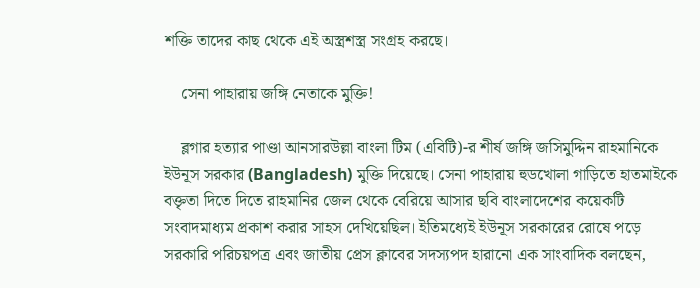শক্তি তাদের কাছ থেকে এই অস্ত্রশস্ত্র সংগ্রহ করছে।

    সেনা পাহারায় জঙ্গি নেতাকে মুক্তি!

    ব্লগার হত্যার পাণ্ডা আনসারউল্লা বাংলা টিম (এবিটি)-র শীর্ষ জঙ্গি জসিমুদ্দিন রাহমানিকে ইউনূস সরকার (Bangladesh) মুক্তি দিয়েছে। সেনা পাহারায় হুডখোলা গাড়িতে হাতমাইকে বক্তৃতা দিতে দিতে রাহমানির জেল থেকে বেরিয়ে আসার ছবি বাংলাদেশের কয়েকটি সংবাদমাধ্যম প্রকাশ করার সাহস দেখিয়েছিল। ইতিমধ্যেই ইউনূস সরকারের রোষে পড়ে সরকারি পরিচয়পত্র এবং জাতীয় প্রেস ক্লাবের সদস্যপদ হারানো এক সাংবাদিক বলছেন,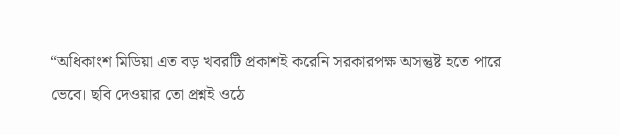“অধিকাংশ মিডিয়া এত বড় খবরটি প্রকাশই করেনি সরকারপক্ষ অসন্তুষ্ট হতে পারে ভেবে। ছবি দেওয়ার তো প্রশ্নই ওঠে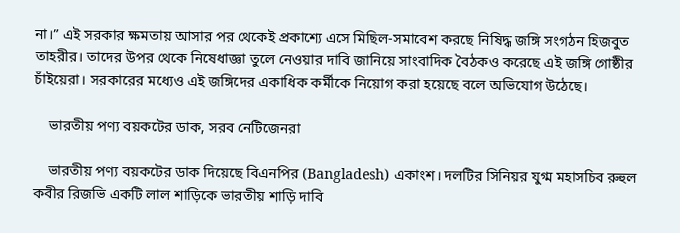না।” এই সরকার ক্ষমতায় আসার পর থেকেই প্রকাশ্যে এসে মিছিল-সমাবেশ করছে নিষিদ্ধ জঙ্গি সংগঠন হিজবুত তাহরীর। তাদের উপর থেকে নিষেধাজ্ঞা তুলে নেওয়ার দাবি জানিয়ে সাংবাদিক বৈঠকও করেছে এই জঙ্গি গোষ্ঠীর চাঁইয়েরা। সরকারের মধ্যেও এই জঙ্গিদের একাধিক কর্মীকে নিয়োগ করা হয়েছে বলে অভিযোগ উঠেছে।

    ভারতীয় পণ্য বয়কটের ডাক, সরব নেটিজেনরা

    ভারতীয় পণ্য বয়কটের ডাক দিয়েছে বিএনপির (Bangladesh) একাংশ। দলটির সিনিয়র যুগ্ম মহাসচিব রুহুল কবীর রিজভি একটি লাল শাড়িকে ভারতীয় শাড়ি দাবি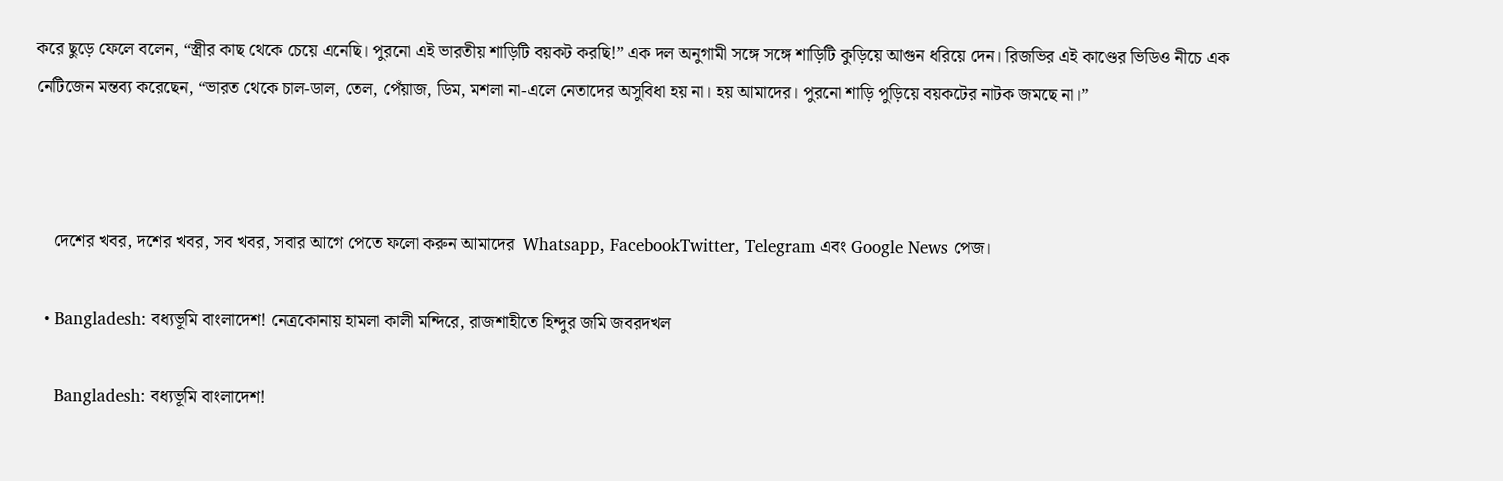করে ছুড়ে ফেলে বলেন, “স্ত্রীর কাছ থেকে চেয়ে এনেছি। পুরনো এই ভারতীয় শাড়িটি বয়কট করছি!” এক দল অনুগামী সঙ্গে সঙ্গে শাড়িটি কুড়িয়ে আগুন ধরিয়ে দেন। রিজভির এই কাণ্ডের ভিডিও নীচে এক নেটিজেন মন্তব্য করেছেন, “ভারত থেকে চাল-ডাল, তেল, পেঁয়াজ, ডিম, মশলা না-এলে নেতাদের অসুবিধা হয় না। হয় আমাদের। পুরনো শাড়ি পুড়িয়ে বয়কটের নাটক জমছে না।”



    দেশের খবর, দশের খবর, সব খবর, সবার আগে পেতে ফলো করুন আমাদের  Whatsapp, FacebookTwitter, Telegram এবং Google News পেজ।

  • Bangladesh: বধ্যভূমি বাংলাদেশ! নেত্রকোনায় হামলা কালী মন্দিরে, রাজশাহীতে হিন্দুর জমি জবরদখল

    Bangladesh: বধ্যভূমি বাংলাদেশ!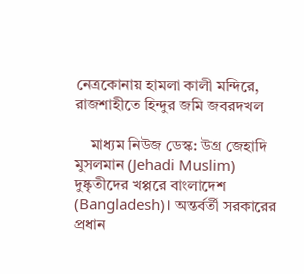নেত্রকোনায় হামলা কালী মন্দিরে, রাজশাহীতে হিন্দুর জমি জবরদখল

    মাধ্যম নিউজ ডেস্ক: উগ্র জেহাদি মুসলমান (Jehadi Muslim) দুষ্কৃতীদের খপ্পরে বাংলাদেশ (Bangladesh)। অন্তর্বর্তী সরকারের প্রধান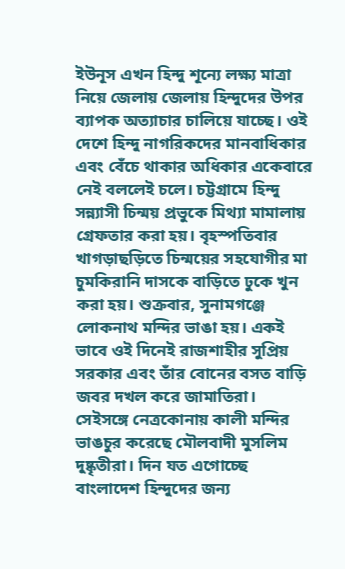ইউনূস এখন হিন্দু শূন্যে লক্ষ্য মাত্রা নিয়ে জেলায় জেলায় হিন্দুদের উপর ব্যাপক অত্যাচার চালিয়ে যাচ্ছে। ওই দেশে হিন্দু নাগরিকদের মানবাধিকার এবং বেঁচে থাকার অধিকার একেবারে নেই বললেই চলে। চট্টগ্রামে হিন্দু সন্ন্যাসী চিন্ময় প্রভুকে মিথ্যা মামালায় গ্রেফতার করা হয়। বৃহস্পতিবার খাগড়াছড়িতে চিন্ময়ের সহযোগীর মা চুমকিরানি দাসকে বাড়িতে ঢুকে খুন করা হয়। শুক্রবার, সুনামগঞ্জে লোকনাথ মন্দির ভাঙা হয়। একই ভাবে ওই দিনেই রাজশাহীর সুপ্রিয় সরকার এবং তাঁর বোনের বসত বাড়ি জবর দখল করে জামাতিরা। সেইসঙ্গে নেত্রকোনায় কালী মন্দির ভাঙচুর করেছে মৌলবাদী মুসলিম দুষ্কৃতীরা। দিন যত এগোচ্ছে বাংলাদেশ হিন্দুদের জন্য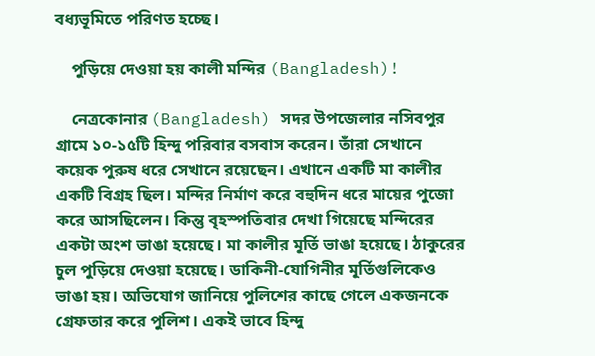বধ্যভূমিতে পরিণত হচ্ছে।

    পুড়িয়ে দেওয়া হয় কালী মন্দির (Bangladesh)!

    নেত্রকোনার (Bangladesh) সদর উপজেলার নসিবপুর গ্রামে ১০-১৫টি হিন্দু পরিবার বসবাস করেন। তাঁরা সেখানে কয়েক পুরুষ ধরে সেখানে রয়েছেন। এখানে একটি মা কালীর একটি বিগ্রহ ছিল। মন্দির নির্মাণ করে বহুদিন ধরে মায়ের পুজো করে আসছিলেন। কিন্তু বৃহস্পতিবার দেখা গিয়েছে মন্দিরের একটা অংশ ভাঙা হয়েছে। মা কালীর মূর্তি ভাঙা হয়েছে। ঠাকুরের চুল পুড়িয়ে দেওয়া হয়েছে। ডাকিনী-যোগিনীর মূর্তিগুলিকেও ভাঙা হয়। অভিযোগ জানিয়ে পুলিশের কাছে গেলে একজনকে গ্রেফতার করে পুলিশ। একই ভাবে হিন্দু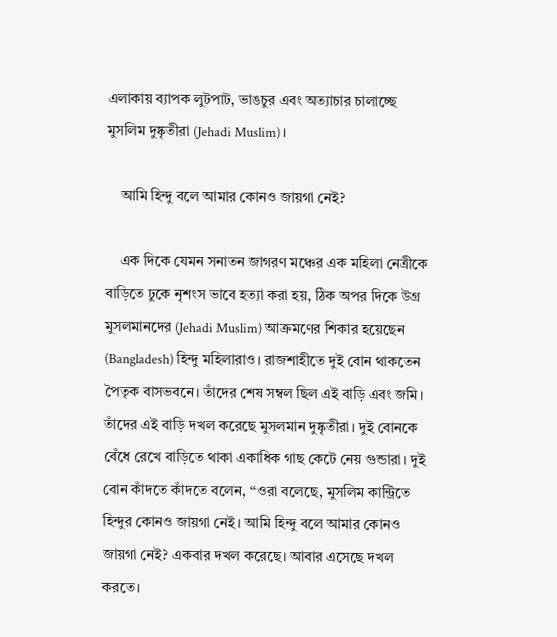এলাকায় ব্যাপক লুটপাট, ভাঙচুর এবং অত্যাচার চালাচ্ছে মুসলিম দুষ্কৃতীরা (Jehadi Muslim)।

    আমি হিন্দু বলে আমার কোনও জায়গা নেই?

    এক দিকে যেমন সনাতন জাগরণ মঞ্চের এক মহিলা নেত্রীকে বাড়িতে ঢুকে নৃশংস ভাবে হত্যা করা হয়, ঠিক অপর দিকে উগ্র মুসলমানদের (Jehadi Muslim) আক্রমণের শিকার হয়েছেন (Bangladesh) হিন্দু মহিলারাও। রাজশাহীতে দুই বোন থাকতেন পৈতৃক বাসভবনে। তাঁদের শেষ সম্বল ছিল এই বাড়ি এবং জমি। তাঁদের এই বাড়ি দখল করেছে মুসলমান দুষ্কৃতীরা। দুই বোনকে বেঁধে রেখে বাড়িতে থাকা একাধিক গাছ কেটে নেয় গুন্ডারা। দুই বোন কাঁদতে কাঁদতে বলেন, ‘‘ওরা বলেছে, মুসলিম কান্ট্রিতে হিন্দুর কোনও জায়গা নেই। আমি হিন্দু বলে আমার কোনও জায়গা নেই? একবার দখল করেছে। আবার এসেছে দখল করতে।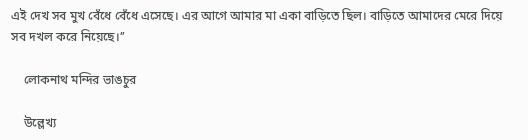এই দেখ সব মুখ বেঁধে বেঁধে এসেছে। এর আগে আমার মা একা বাড়িতে ছিল। বাড়িতে আমাদের মেরে দিয়ে সব দখল করে নিয়েছে।’’

    লোকনাথ মন্দির ভাঙচুর

    উল্লেখ্য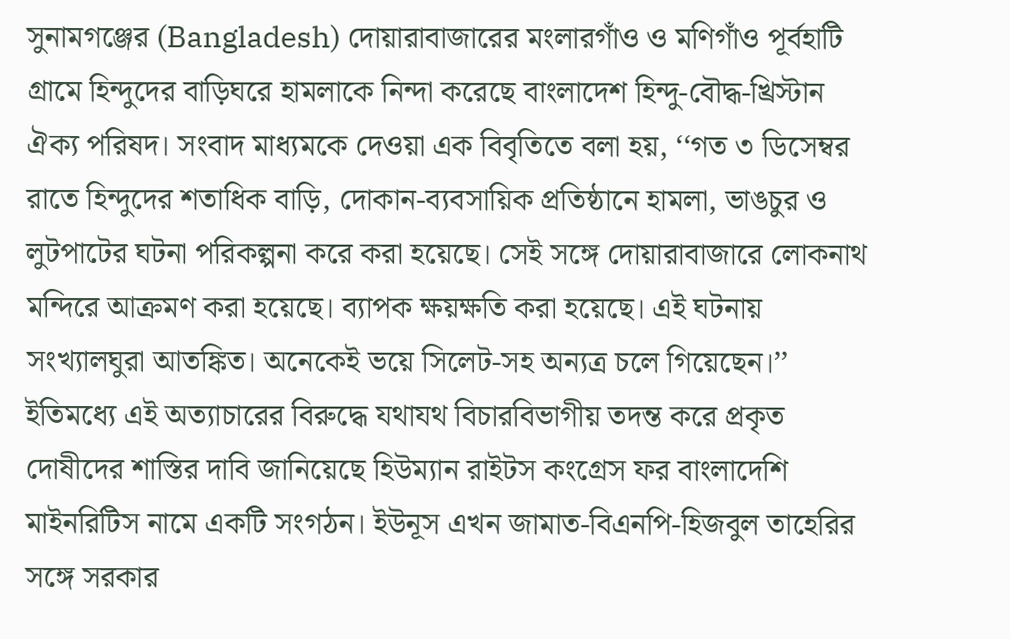সুনামগঞ্জের (Bangladesh) দোয়ারাবাজারের মংলারগাঁও ও মণিগাঁও পূর্বহাটি গ্রামে হিন্দুদের বাড়িঘরে হামলাকে নিন্দা করেছে বাংলাদেশ হিন্দু-বৌদ্ধ-খ্রিস্টান ঐক্য পরিষদ। সংবাদ মাধ্যমকে দেওয়া এক বিবৃতিতে বলা হয়, ‘‘গত ৩ ডিসেম্বর রাতে হিন্দুদের শতাধিক বাড়ি, দোকান-ব্যবসায়িক প্রতিষ্ঠানে হামলা, ভাঙচুর ও লুটপাটের ঘটনা পরিকল্পনা করে করা হয়েছে। সেই সঙ্গে দোয়ারাবাজারে লোকনাথ মন্দিরে আক্রমণ করা হয়েছে। ব্যাপক ক্ষয়ক্ষতি করা হয়েছে। এই ঘটনায় সংখ্যালঘুরা আতঙ্কিত। অনেকেই ভয়ে সিলেট-সহ অন্যত্র চলে গিয়েছেন।’’ ইতিমধ্যে এই অত্যাচারের বিরুদ্ধে যথাযথ বিচারবিভাগীয় তদন্ত করে প্রকৃত দোষীদের শাস্তির দাবি জানিয়েছে হিউম্যান রাইটস কংগ্রেস ফর বাংলাদেশি মাইনরিটিস নামে একটি সংগঠন। ইউনূস এখন জামাত-বিএনপি-হিজবুল তাহেরির সঙ্গে সরকার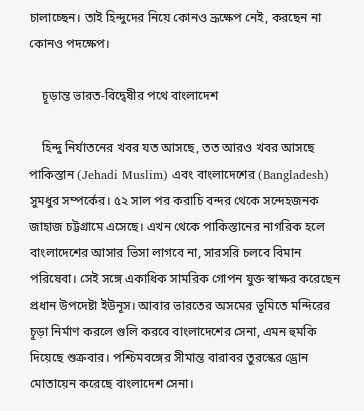চালাচ্ছেন। তাই হিন্দুদের নিয়ে কোনও ভ্রূক্ষেপ নেই, করছেন না কোনও পদক্ষেপ।

    চূড়ান্ত ভারত-বিদ্বেষীর পথে বাংলাদেশ

    হিন্দু নির্যাতনের খবর যত আসছে, তত আরও খবর আসছে পাকিস্তান (Jehadi Muslim) এবং বাংলাদেশের (Bangladesh) সুমধুর সম্পর্কের। ৫২ সাল পর করাচি বন্দর থেকে সন্দেহজনক জাহাজ চট্টগ্রামে এসেছে। এখন থেকে পাকিস্তানের নাগরিক হলে বাংলাদেশের আসার ভিসা লাগবে না, সারসরি চলবে বিমান পরিষেবা। সেই সঙ্গে একাধিক সামরিক গোপন যুক্ত স্বাক্ষর করেছেন প্রধান উপদেষ্টা ইউনূস। আবার ভারতের অসমের ভূমিতে মন্দিরের চূড়া নির্মাণ করলে গুলি করবে বাংলাদেশের সেনা, এমন হুমকি দিয়েছে শুক্রবার। পশ্চিমবঙ্গের সীমান্ত বারাবর তুরস্কের ড্রোন মোতায়েন করেছে বাংলাদেশ সেনা।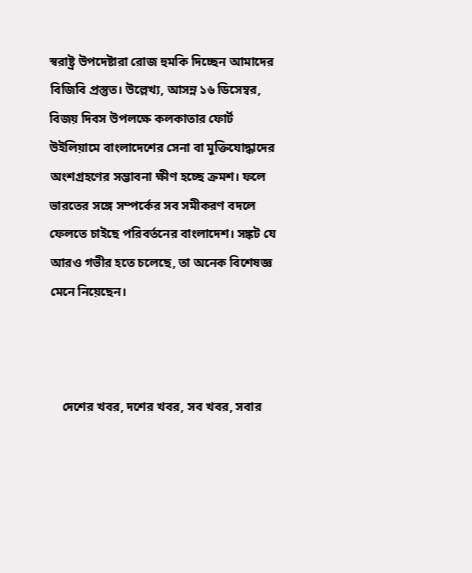স্বরাষ্ট্র উপদেষ্টারা রোজ হুমকি দিচ্ছেন আমাদের বিজিবি প্রস্তুত। উল্লেখ্য, আসন্ন ১৬ ডিসেম্বর, বিজয় দিবস উপলক্ষে কলকাতার ফোর্ট উইলিয়ামে বাংলাদেশের সেনা বা মুক্তিযোদ্ধাদের অংশগ্রহণের সম্ভাবনা ক্ষীণ হচ্ছে ক্রমশ। ফলে ভারতের সঙ্গে সম্পর্কের সব সমীকরণ বদলে ফেলতে চাইছে পরিবর্তনের বাংলাদেশ। সঙ্কট যে আরও গভীর হতে চলেছে, তা অনেক বিশেষজ্ঞ মেনে নিয়েছেন।



    দেশের খবর, দশের খবর, সব খবর, সবার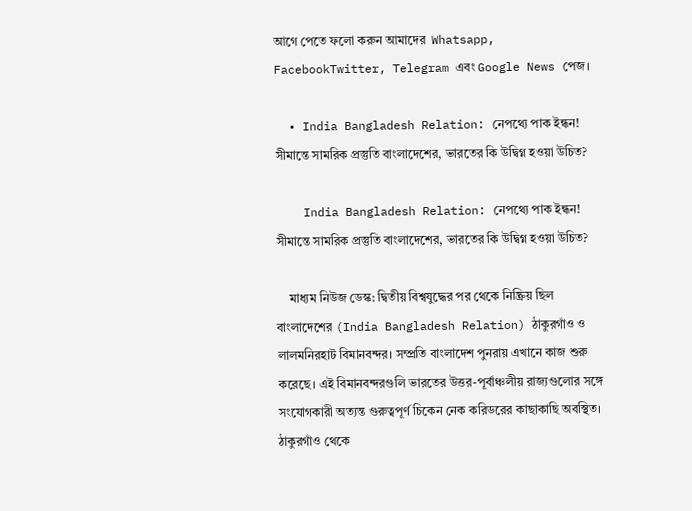আগে পেতে ফলো করুন আমাদের  Whatsapp, FacebookTwitter, Telegram এবং Google News পেজ।

  • India Bangladesh Relation: নেপথ্যে পাক ইন্ধন! সীমান্তে সামরিক প্রস্তুতি বাংলাদেশের, ভারতের কি উদ্বিগ্ন হওয়া উচিত?

    India Bangladesh Relation: নেপথ্যে পাক ইন্ধন! সীমান্তে সামরিক প্রস্তুতি বাংলাদেশের, ভারতের কি উদ্বিগ্ন হওয়া উচিত?

    মাধ্যম নিউজ ডেস্ক: দ্বিতীয় বিশ্বযুদ্ধের পর থেকে নিষ্ক্রিয় ছিল বাংলাদেশের (India Bangladesh Relation) ঠাকুরগাঁও ও লালমনিরহাট বিমানবন্দর। সম্প্রতি বাংলাদেশ পুনরায় এখানে কাজ শুরু করেছে। এই বিমানবন্দরগুলি ভারতের উত্তর-পূর্বাঞ্চলীয় রাজ্যগুলোর সঙ্গে সংযোগকারী অত্যন্ত গুরুত্বপূর্ণ চিকেন নেক করিডরের কাছাকাছি অবস্থিত। ঠাকুরগাঁও থেকে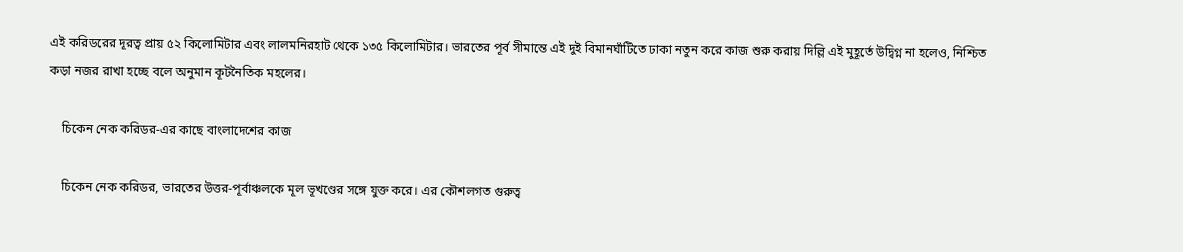এই করিডরের দূরত্ব প্রায় ৫২ কিলোমিটার এবং লালমনিরহাট থেকে ১৩৫ কিলোমিটার। ভারতের পূর্ব সীমান্তে এই দুই বিমানঘাঁটিতে ঢাকা নতুন করে কাজ শুরু করায় দিল্লি এই মুহূর্তে উদ্বিগ্ন না হলেও, নিশ্চিত কড়া নজর রাখা হচ্ছে বলে অনুমান কূটনৈতিক মহলের।

    চিকেন নেক করিডর-এর কাছে বাংলাদেশের কাজ

    চিকেন নেক করিডর, ভারতের উত্তর-পূর্বাঞ্চলকে মূল ভূখণ্ডের সঙ্গে যুক্ত করে। এর কৌশলগত গুরুত্ব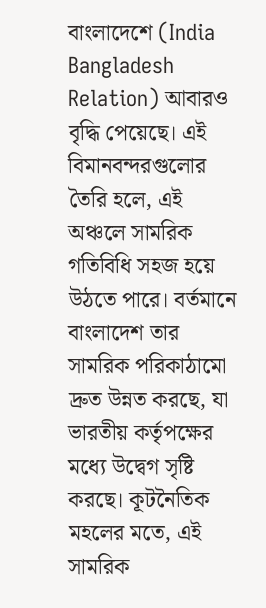বাংলাদেশে (India Bangladesh Relation) আবারও বৃদ্ধি পেয়েছে। এই বিমানবন্দরগুলোর তৈরি হলে, এই অঞ্চলে সামরিক গতিবিধি সহজ হয়ে উঠতে পারে। বর্তমানে বাংলাদেশ তার সামরিক পরিকাঠামো দ্রুত উন্নত করছে, যা ভারতীয় কর্তৃপক্ষের মধ্যে উদ্বেগ সৃষ্টি করছে। কূটনৈতিক মহলের মতে, এই সামরিক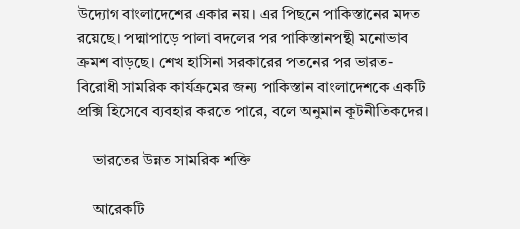উদ্যোগ বাংলাদেশের একার নয়। এর পিছনে পাকিস্তানের মদত রয়েছে। পদ্মাপাড়ে পালা বদলের পর পাকিস্তানপন্থী মনোভাব ক্রমশ বাড়ছে। শেখ হাসিনা সরকারের পতনের পর ভারত-বিরোধী সামরিক কার্যক্রমের জন্য পাকিস্তান বাংলাদেশকে একটি প্রক্সি হিসেবে ব্যবহার করতে পারে, বলে অনুমান কূটনীতিকদের।

    ভারতের উন্নত সামরিক শক্তি

    আরেকটি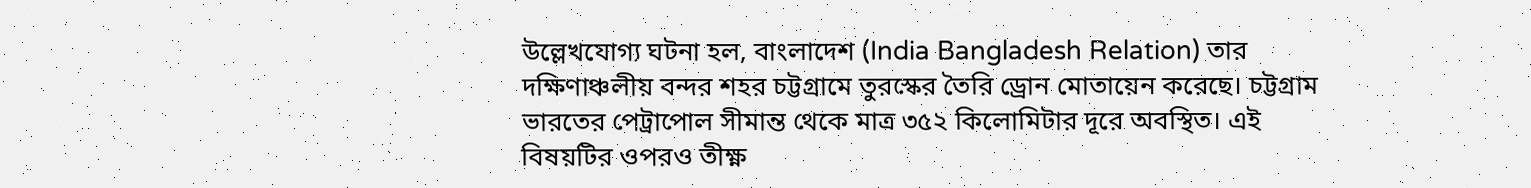উল্লেখযোগ্য ঘটনা হল, বাংলাদেশ (India Bangladesh Relation) তার দক্ষিণাঞ্চলীয় বন্দর শহর চট্টগ্রামে তুরস্কের তৈরি ড্রোন মোতায়েন করেছে। চট্টগ্রাম ভারতের পেট্রাপোল সীমান্ত থেকে মাত্র ৩৫২ কিলোমিটার দূরে অবস্থিত। এই বিষয়টির ওপরও তীক্ষ্ণ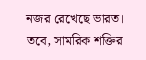নজর রেখেছে ভারত। তবে, সামরিক শক্তির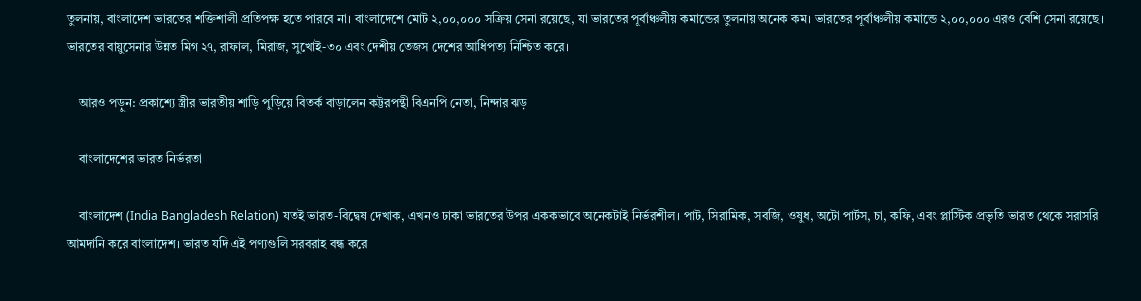তুলনায়, বাংলাদেশ ভারতের শক্তিশালী প্রতিপক্ষ হতে পারবে না। বাংলাদেশে মোট ২,০০,০০০ সক্রিয় সেনা রয়েছে, যা ভারতের পূর্বাঞ্চলীয় কমান্ডের তুলনায় অনেক কম। ভারতের পূর্বাঞ্চলীয় কমান্ডে ২,০০,০০০ এরও বেশি সেনা রয়েছে। ভারতের বায়ুসেনার উন্নত মিগ ২৭, রাফাল, মিরাজ, সুখোই-৩০ এবং দেশীয় তেজস দেশের আধিপত্য নিশ্চিত করে।

    আরও পড়ুন: প্রকাশ্যে স্ত্রীর ভারতীয় শাড়ি পুড়িয়ে বিতর্ক বাড়ালেন কট্টরপন্থী বিএনপি নেতা, নিন্দার ঝড়

    বাংলাদেশের ভারত নির্ভরতা

    বাংলাদেশ (India Bangladesh Relation) যতই ভারত-বিদ্বেষ দেখাক, এখনও ঢাকা ভারতের উপর এককভাবে অনেকটাই নির্ভরশীল। পাট, সিরামিক, সবজি, ওষুধ, অটো পার্টস, চা, কফি, এবং প্লাস্টিক প্রভৃতি ভারত থেকে সরাসরি আমদানি করে বাংলাদেশ। ভারত যদি এই পণ্যগুলি সরবরাহ বন্ধ করে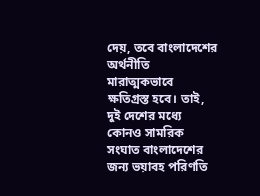দেয়, তবে বাংলাদেশের অর্থনীতি মারাত্মকভাবে ক্ষতিগ্রস্ত হবে। তাই, দুই দেশের মধ্যে কোনও সামরিক সংঘাত বাংলাদেশের জন্য ভয়াবহ পরিণতি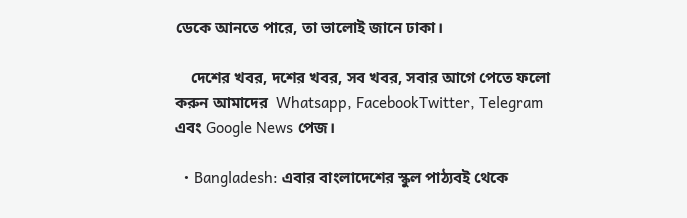ডেকে আনতে পারে, তা ভালোই জানে ঢাকা।

    দেশের খবর, দশের খবর, সব খবর, সবার আগে পেতে ফলো করুন আমাদের  Whatsapp, FacebookTwitter, Telegram এবং Google News পেজ।

  • Bangladesh: এবার বাংলাদেশের স্কুল পাঠ্যবই থেকে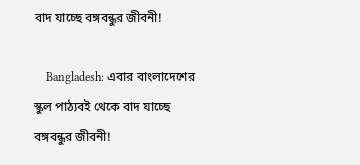বাদ যাচ্ছে বঙ্গবন্ধুর জীবনী!

    Bangladesh: এবার বাংলাদেশের স্কুল পাঠ্যবই থেকে বাদ যাচ্ছে বঙ্গবন্ধুর জীবনী!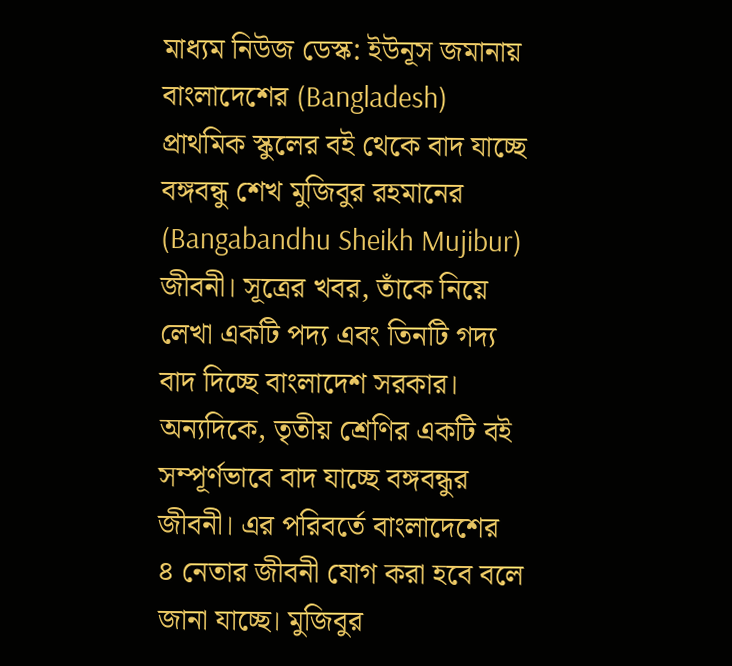মাধ্যম নিউজ ডেস্ক: ইউনূস জমানায় বাংলাদেশের (Bangladesh) প্রাথমিক স্কুলের বই থেকে বাদ যাচ্ছে বঙ্গবন্ধু শেখ মুজিবুর রহমানের (Bangabandhu Sheikh Mujibur) জীবনী। সূত্রের খবর, তাঁকে নিয়ে লেখা একটি পদ্য এবং তিনটি গদ্য বাদ দিচ্ছে বাংলাদেশ সরকার। অন্যদিকে, তৃতীয় শ্রেণির একটি বই সম্পূর্ণভাবে বাদ যাচ্ছে বঙ্গবন্ধুর জীবনী। এর পরিবর্তে বাংলাদেশের ৪ নেতার জীবনী যোগ করা হবে বলে জানা যাচ্ছে। মুজিবুর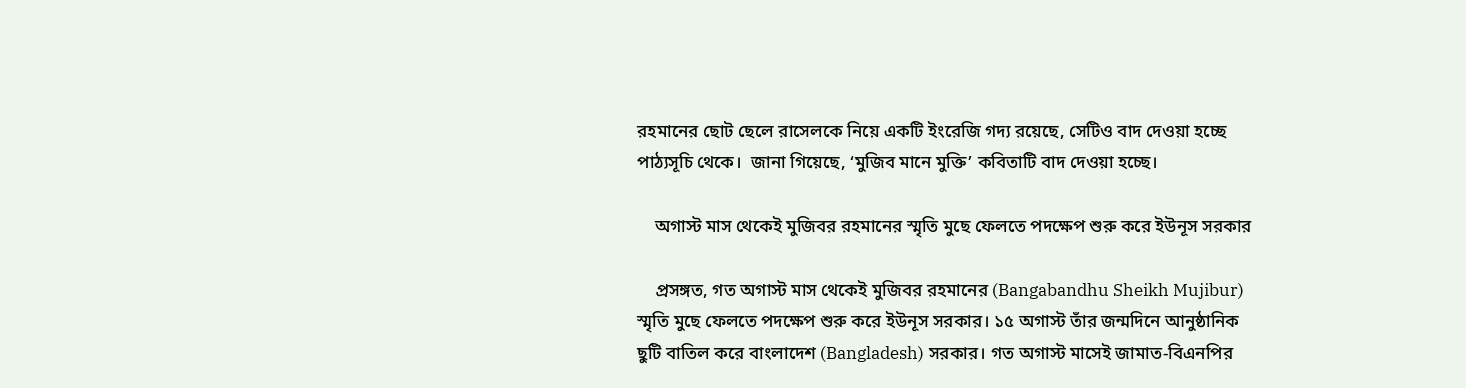রহমানের ছোট ছেলে রাসেলকে নিয়ে একটি ইংরেজি গদ্য রয়েছে, সেটিও বাদ দেওয়া হচ্ছে পাঠ্যসূচি থেকে।  জানা গিয়েছে, ‘মুজিব মানে মুক্তি’ কবিতাটি বাদ দেওয়া হচ্ছে।

    অগাস্ট মাস থেকেই মুজিবর রহমানের স্মৃতি মুছে ফেলতে পদক্ষেপ শুরু করে ইউনূস সরকার

    প্রসঙ্গত, গত অগাস্ট মাস থেকেই মুজিবর রহমানের (Bangabandhu Sheikh Mujibur) স্মৃতি মুছে ফেলতে পদক্ষেপ শুরু করে ইউনূস সরকার। ১৫ অগাস্ট তাঁর জন্মদিনে আনুষ্ঠানিক ছুটি বাতিল করে বাংলাদেশ (Bangladesh) সরকার। গত অগাস্ট মাসেই জামাত-বিএনপির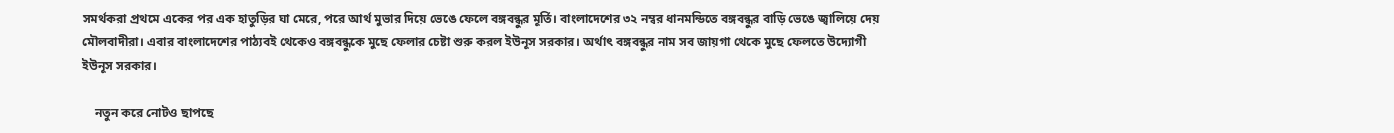সমর্থকরা প্রথমে একের পর এক হাতুড়ির ঘা মেরে, পরে আর্থ মুভার দিয়ে ভেঙে ফেলে বঙ্গবন্ধুর মূর্তি। বাংলাদেশের ৩২ নম্বর ধানমন্ডিতে বঙ্গবন্ধুর বাড়ি ভেঙে জ্বালিয়ে দেয় মৌলবাদীরা। এবার বাংলাদেশের পাঠ্যবই থেকেও বঙ্গবন্ধুকে মুছে ফেলার চেষ্টা শুরু করল ইউনূস সরকার। অর্থাৎ বঙ্গবন্ধুর নাম সব জায়গা থেকে মুছে ফেলতে উদ্যোগী ইউনূস সরকার।

    নতুন করে নোটও ছাপছে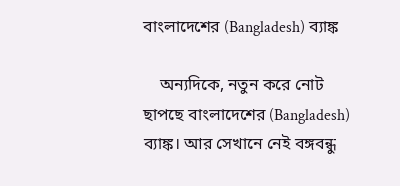বাংলাদেশের (Bangladesh) ব্যাঙ্ক

    অন্যদিকে, নতুন করে নোট ছাপছে বাংলাদেশের (Bangladesh) ব্যাঙ্ক। আর সেখানে নেই বঙ্গবন্ধু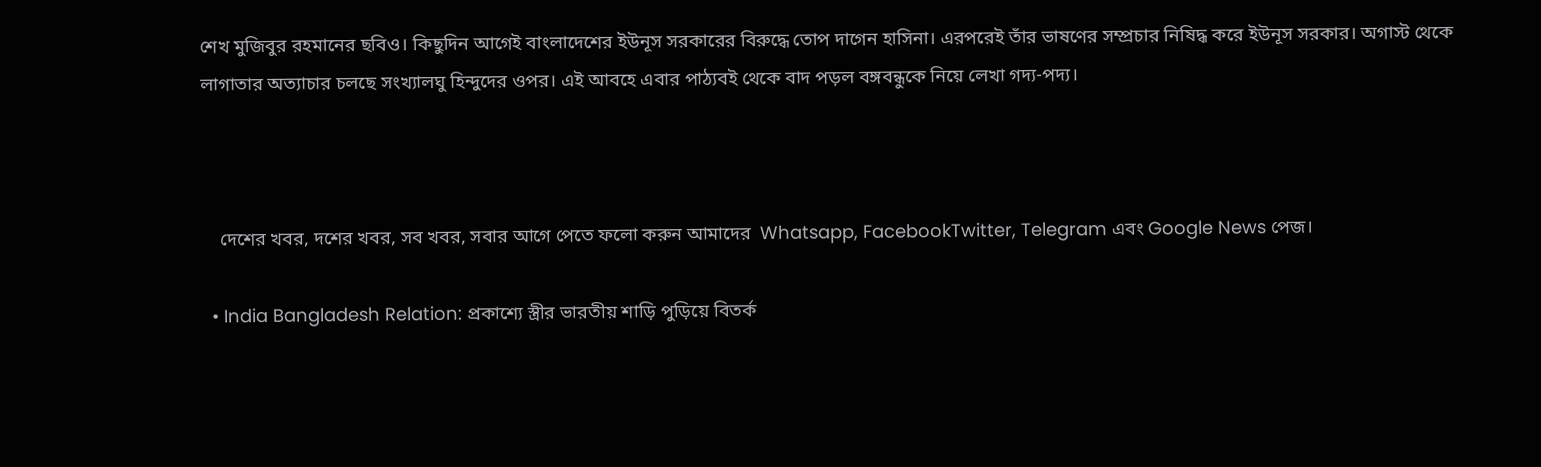শেখ মুজিবুর রহমানের ছবিও। কিছুদিন আগেই বাংলাদেশের ইউনূস সরকারের বিরুদ্ধে তোপ দাগেন হাসিনা। এরপরেই তাঁর ভাষণের সম্প্রচার নিষিদ্ধ করে ইউনূস সরকার। অগাস্ট থেকে লাগাতার অত্যাচার চলছে সংখ্যালঘু হিন্দুদের ওপর। এই আবহে এবার পাঠ্যবই থেকে বাদ পড়ল বঙ্গবন্ধুকে নিয়ে লেখা গদ্য-পদ্য।



    দেশের খবর, দশের খবর, সব খবর, সবার আগে পেতে ফলো করুন আমাদের  Whatsapp, FacebookTwitter, Telegram এবং Google News পেজ।

  • India Bangladesh Relation: প্রকাশ্যে স্ত্রীর ভারতীয় শাড়ি পুড়িয়ে বিতর্ক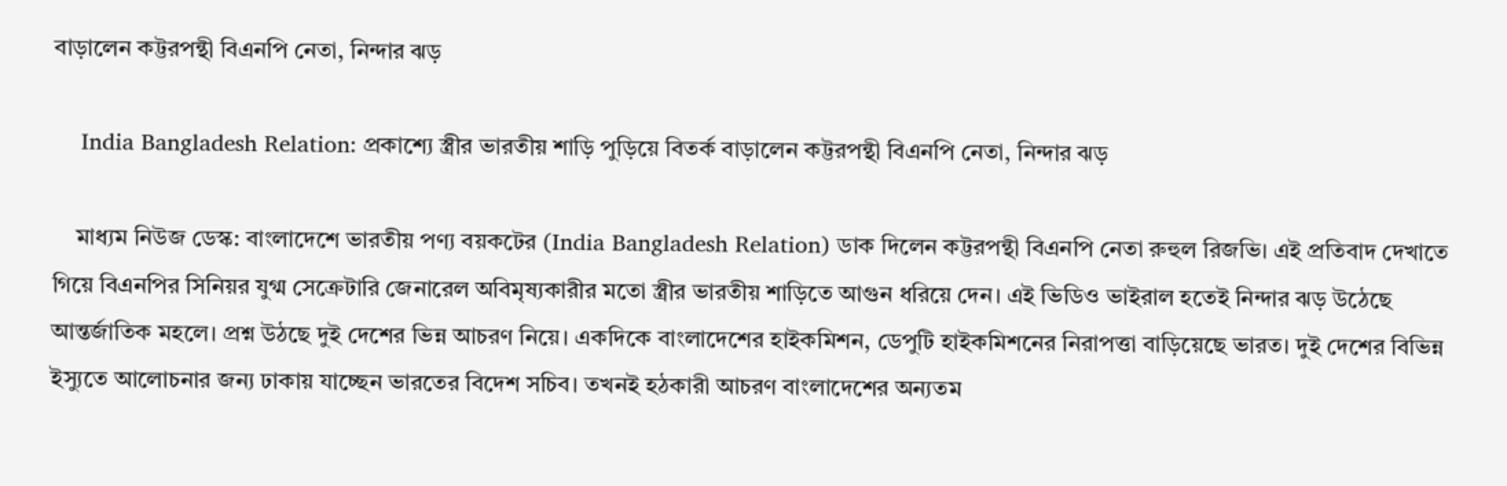বাড়ালেন কট্টরপন্থী বিএনপি নেতা, নিন্দার ঝড়

    India Bangladesh Relation: প্রকাশ্যে স্ত্রীর ভারতীয় শাড়ি পুড়িয়ে বিতর্ক বাড়ালেন কট্টরপন্থী বিএনপি নেতা, নিন্দার ঝড়

    মাধ্যম নিউজ ডেস্ক: বাংলাদেশে ভারতীয় পণ্য বয়কটের (India Bangladesh Relation) ডাক দিলেন কট্টরপন্থী বিএনপি নেতা রুহুল রিজভি। এই প্রতিবাদ দেখাতে গিয়ে বিএনপির সিনিয়র যুগ্ম সেক্রেটারি জেনারেল অবিমৃষ্যকারীর মতো স্ত্রীর ভারতীয় শাড়িতে আগুন ধরিয়ে দেন। এই ভিডিও ভাইরাল হতেই নিন্দার ঝড় উঠেছে আন্তর্জাতিক মহলে। প্রশ্ন উঠছে দুই দেশের ভিন্ন আচরণ নিয়ে। একদিকে বাংলাদেশের হাইকমিশন, ডেপুটি হাইকমিশনের নিরাপত্তা বাড়িয়েছে ভারত। দুই দেশের বিভিন্ন ইস্যুতে আলোচনার জন্য ঢাকায় যাচ্ছেন ভারতের বিদেশ সচিব। তখনই হঠকারী আচরণ বাংলাদেশের অন্যতম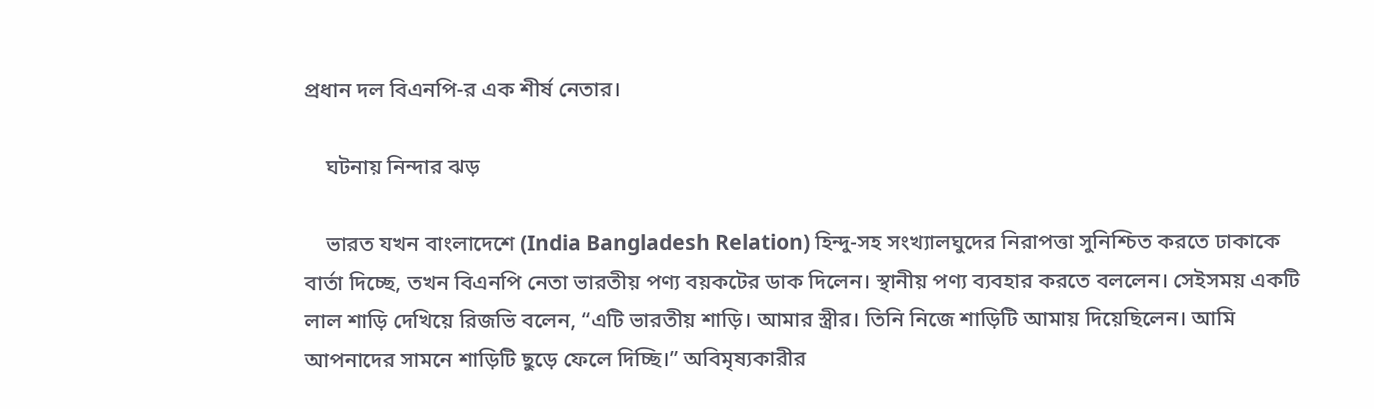প্রধান দল বিএনপি-র এক শীর্ষ নেতার।

    ঘটনায় নিন্দার ঝড়

    ভারত যখন বাংলাদেশে (India Bangladesh Relation) হিন্দু-সহ সংখ্যালঘুদের নিরাপত্তা সুনিশ্চিত করতে ঢাকাকে বার্তা দিচ্ছে, তখন বিএনপি নেতা ভারতীয় পণ্য বয়কটের ডাক দিলেন। স্থানীয় পণ্য ব্যবহার করতে বললেন। সেইসময় একটি লাল শাড়ি দেখিয়ে রিজভি বলেন, “এটি ভারতীয় শাড়ি। আমার স্ত্রীর। তিনি নিজে শাড়িটি আমায় দিয়েছিলেন। আমি আপনাদের সামনে শাড়িটি ছুড়ে ফেলে দিচ্ছি।” অবিমৃষ্যকারীর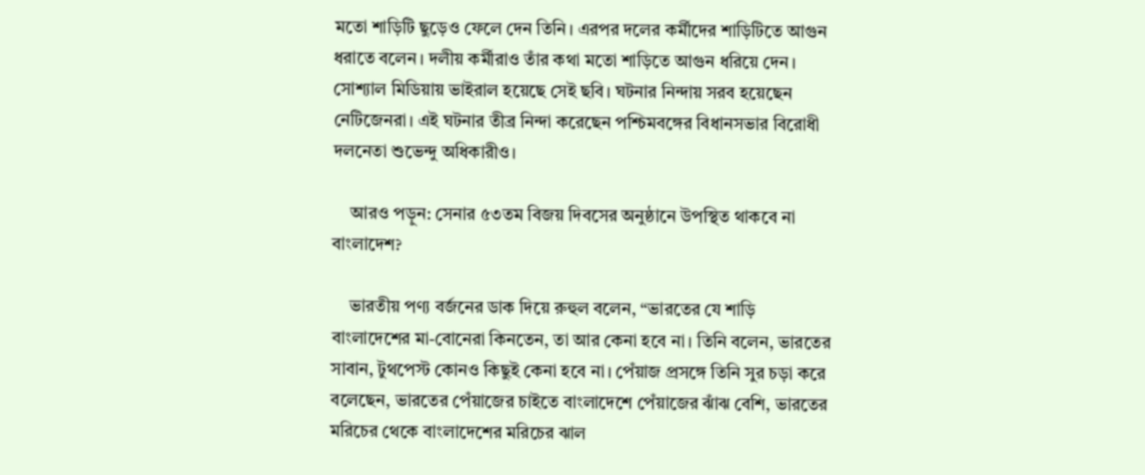মতো শাড়িটি ছুড়েও ফেলে দেন তিনি। এরপর দলের কর্মীদের শাড়িটিতে আগুন ধরাতে বলেন। দলীয় কর্মীরাও তাঁর কথা মতো শাড়িতে আগুন ধরিয়ে দেন। সোশ্যাল মিডিয়ায় ভাইরাল হয়েছে সেই ছবি। ঘটনার নিন্দায় সরব হয়েছেন নেটিজেনরা। এই ঘটনার তীব্র নিন্দা করেছেন পশ্চিমবঙ্গের বিধানসভার বিরোধী দলনেতা শুভেন্দু অধিকারীও।

    আরও পড়ুন: সেনার ৫৩তম বিজয় দিবসের অনুষ্ঠানে উপস্থিত থাকবে না বাংলাদেশ?

    ভারতীয় পণ্য বর্জনের ডাক দিয়ে রুহুল বলেন, “ভারতের যে শাড়ি বাংলাদেশের মা-বোনেরা কিনতেন, তা আর কেনা হবে না। তিনি বলেন, ভারতের সাবান, টুথপেস্ট কোনও কিছুই কেনা হবে না। পেঁয়াজ প্রসঙ্গে তিনি সুর চড়া করে বলেছেন, ভারতের পেঁয়াজের চাইতে বাংলাদেশে পেঁয়াজের ঝাঁঝ বেশি, ভারতের মরিচের থেকে বাংলাদেশের মরিচের ঝাল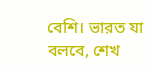বেশি। ভারত যা বলবে, শেখ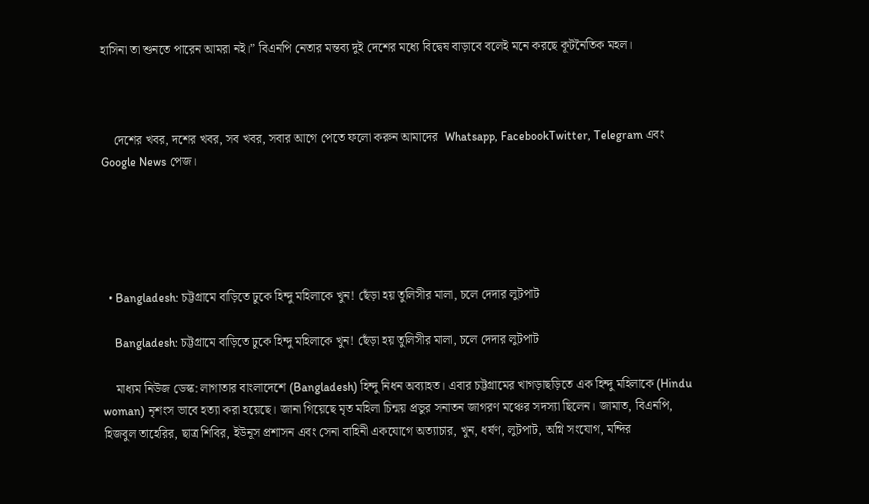হাসিনা তা শুনতে পারেন আমরা নই।” বিএনপি নেতার মন্তব্য দুই দেশের মধ্যে বিদ্বেষ বাড়াবে বলেই মনে করছে কূটনৈতিক মহল।



    দেশের খবর, দশের খবর, সব খবর, সবার আগে পেতে ফলো করুন আমাদের  Whatsapp, FacebookTwitter, Telegram এবং Google News পেজ।





  • Bangladesh: চট্টগ্রামে বাড়িতে ঢুকে হিন্দু মহিলাকে খুন! ছেঁড়া হয় তুলিসীর মালা, চলে দেদার লুটপাট

    Bangladesh: চট্টগ্রামে বাড়িতে ঢুকে হিন্দু মহিলাকে খুন! ছেঁড়া হয় তুলিসীর মালা, চলে দেদার লুটপাট

    মাধ্যম নিউজ ডেস্ক: লাগাতার বাংলাদেশে (Bangladesh) হিন্দু নিধন অব্যাহত। এবার চট্টগ্রামের খাগড়াছড়িতে এক হিন্দু মহিলাকে (Hindu woman) নৃশংস ভাবে হত্যা করা হয়েছে। জানা গিয়েছে মৃত মহিলা চিন্ময় প্রভুর সনাতন জাগরণ মঞ্চের সদস্যা ছিলেন। জামাত, বিএনপি, হিজবুল তাহেরির, ছাত্র শিবির, ইউনূস প্রশাসন এবং সেনা বাহিনী একযোগে অত্যাচার, খুন, ধর্ষণ, লুটপাট, অগ্নি সংযোগ, মন্দির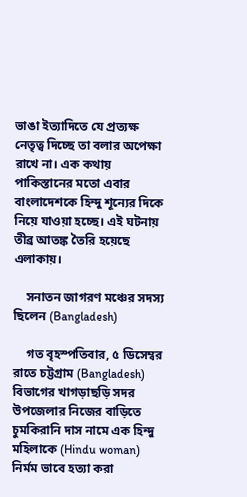ভাঙা ইত্যাদিতে যে প্রত্যক্ষ নেতৃত্ব দিচ্ছে তা বলার অপেক্ষা রাখে না। এক কথায় পাকিস্তানের মতো এবার বাংলাদেশকে হিন্দু শূন্যের দিকে নিয়ে যাওয়া হচ্ছে। এই ঘটনায় তীব্র আতঙ্ক তৈরি হয়েছে এলাকায়।

    সনাতন জাগরণ মঞ্চের সদস্য ছিলেন (Bangladesh)

    গত বৃহস্পতিবার, ৫ ডিসেম্বর রাতে চট্টগ্রাম (Bangladesh) বিভাগের খাগড়াছড়ি সদর উপজেলার নিজের বাড়িতে চুমকিরানি দাস নামে এক হিন্দু মহিলাকে (Hindu woman) নির্মম ভাবে হত্যা করা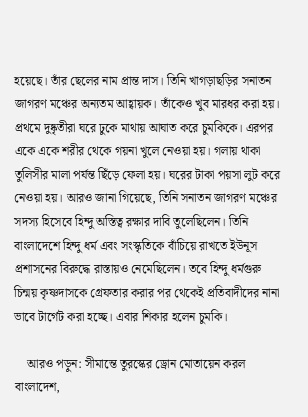হয়েছে। তাঁর ছেলের নাম প্রান্ত দাস। তিনি খাগড়াছড়ির সনাতন জাগরণ মঞ্চের অন্যতম আহ্বায়ক। তাঁকেও খুব মারধর করা হয়। প্রথমে দুষ্কৃতীরা ঘরে ঢুকে মাথায় আঘাত করে চুমকিকে। এরপর একে একে শরীর থেকে গয়না খুলে নেওয়া হয়। গলায় থাকা তুলিসীর মালা পর্যন্ত ছিঁড়ে ফেলা হয়। ঘরের টাকা পয়সা লুট করে নেওয়া হয়। আরও জানা গিয়েছে, তিনি সনাতন জাগরণ মঞ্চের সদস্য হিসেবে হিন্দু অস্তিত্ব রক্ষার দাবি তুলেছিলেন। তিনি বাংলাদেশে হিন্দু ধর্ম এবং সংস্কৃতিকে বাঁচিয়ে রাখতে ইউনূস প্রশাসনের বিরুদ্ধে রাস্তায়ও নেমেছিলেন। তবে হিন্দু ধর্মগুরু চিন্ময় কৃষ্ণদাসকে গ্রেফতার করার পর থেকেই প্রতিবাদীদের নানা ভাবে টার্গেট করা হচ্ছে। এবার শিকার হলেন চুমকি।

    আরও পড়ুন: সীমান্তে তুরস্কের ড্রোন মোতায়েন করল বাংলাদেশ,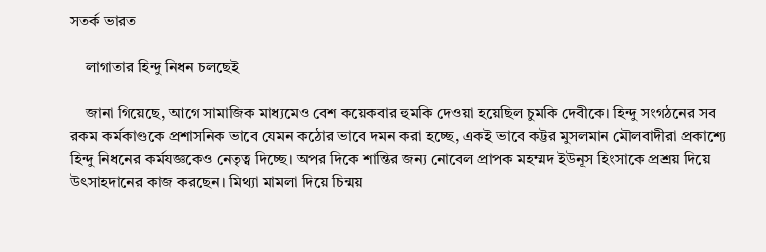সতর্ক ভারত

    লাগাতার হিন্দু নিধন চলছেই

    জানা গিয়েছে, আগে সামাজিক মাধ্যমেও বেশ কয়েকবার হুমকি দেওয়া হয়েছিল চুমকি দেবীকে। হিন্দু সংগঠনের সব রকম কর্মকাণ্ডকে প্রশাসনিক ভাবে যেমন কঠোর ভাবে দমন করা হচ্ছে, একই ভাবে কট্টর মুসলমান মৌলবাদীরা প্রকাশ্যে হিন্দু নিধনের কর্মযজ্ঞকেও নেতৃত্ব দিচ্ছে। অপর দিকে শান্তির জন্য নোবেল প্রাপক মহম্মদ ইউনূস হিংসাকে প্রশ্রয় দিয়ে উৎসাহদানের কাজ করছেন। মিথ্যা মামলা দিয়ে চিন্ময়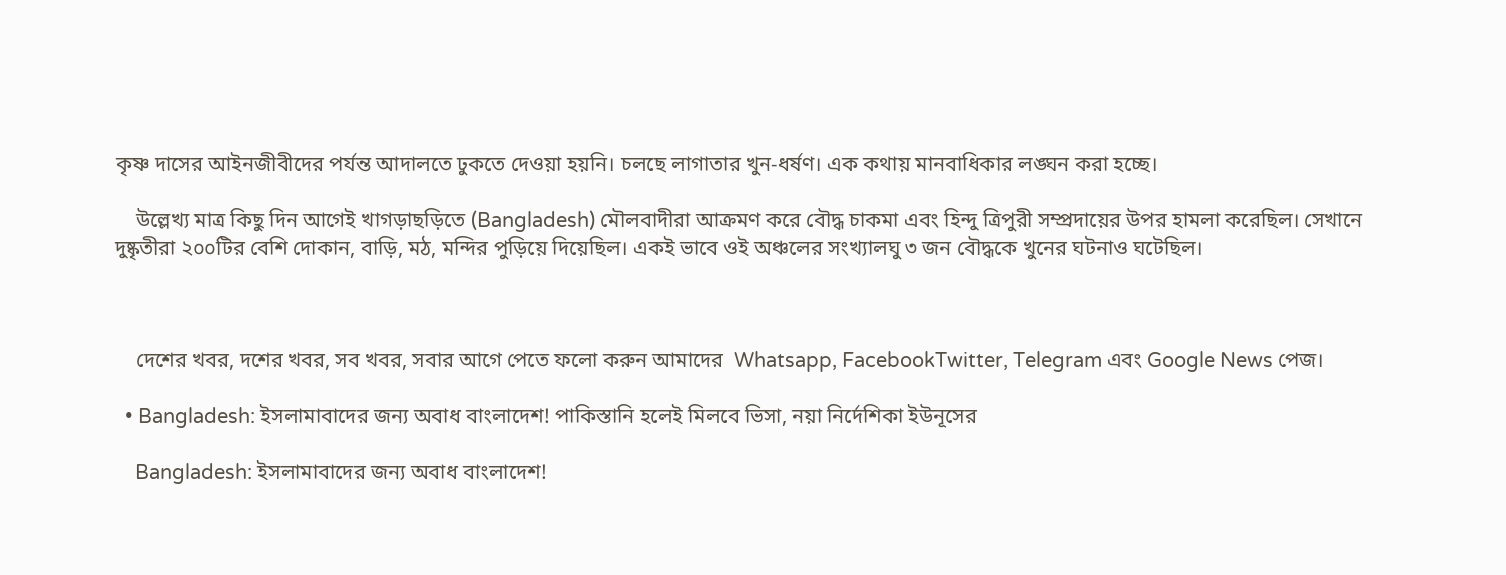কৃষ্ণ দাসের আইনজীবীদের পর্যন্ত আদালতে ঢুকতে দেওয়া হয়নি। চলছে লাগাতার খুন-ধর্ষণ। এক কথায় মানবাধিকার লঙ্ঘন করা হচ্ছে।

    উল্লেখ্য মাত্র কিছু দিন আগেই খাগড়াছড়িতে (Bangladesh) মৌলবাদীরা আক্রমণ করে বৌদ্ধ চাকমা এবং হিন্দু ত্রিপুরী সম্প্রদায়ের উপর হামলা করেছিল। সেখানে দুষ্কৃতীরা ২০০টির বেশি দোকান, বাড়ি, মঠ, মন্দির পুড়িয়ে দিয়েছিল। একই ভাবে ওই অঞ্চলের সংখ্যালঘু ৩ জন বৌদ্ধকে খুনের ঘটনাও ঘটেছিল।



    দেশের খবর, দশের খবর, সব খবর, সবার আগে পেতে ফলো করুন আমাদের  Whatsapp, FacebookTwitter, Telegram এবং Google News পেজ।

  • Bangladesh: ইসলামাবাদের জন্য অবাধ বাংলাদেশ! পাকিস্তানি হলেই মিলবে ভিসা, নয়া নির্দেশিকা ইউনূসের

    Bangladesh: ইসলামাবাদের জন্য অবাধ বাংলাদেশ!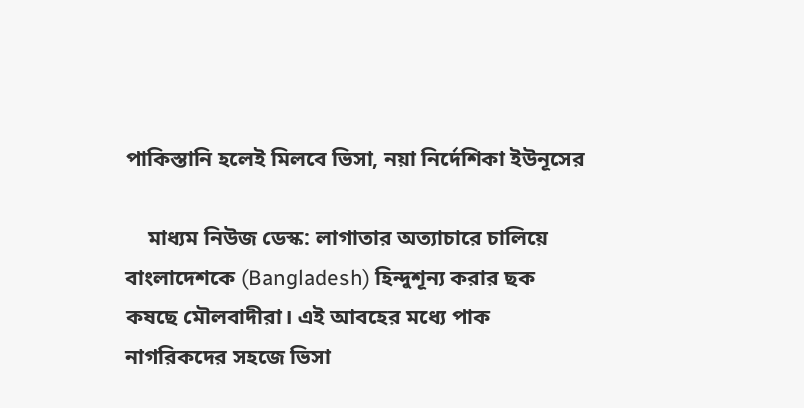পাকিস্তানি হলেই মিলবে ভিসা, নয়া নির্দেশিকা ইউনূসের

    মাধ্যম নিউজ ডেস্ক: লাগাতার অত্যাচারে চালিয়ে বাংলাদেশকে (Bangladesh) হিন্দুশূন্য করার ছক কষছে মৌলবাদীরা। এই আবহের মধ্যে পাক নাগরিকদের সহজে ভিসা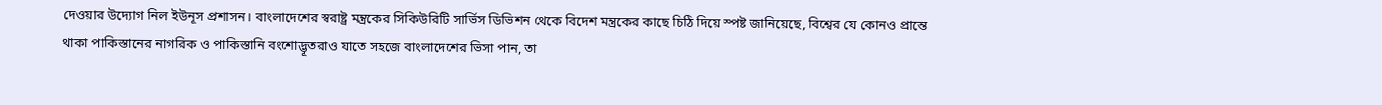দেওয়ার উদ্যোগ নিল ইউনূস প্রশাসন। বাংলাদেশের স্বরাষ্ট্র মন্ত্রকের সিকিউরিটি সার্ভিস ডিভিশন থেকে বিদেশ মন্ত্রকের কাছে চিঠি দিয়ে স্পষ্ট জানিয়েছে, বিশ্বের যে কোনও প্রান্তে থাকা পাকিস্তানের নাগরিক ও পাকিস্তানি বংশোদ্ভূতরাও যাতে সহজে বাংলাদেশের ভিসা পান, তা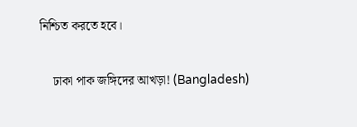নিশ্চিত করতে হবে।

    ঢাকা পাক জঙ্গিদের আখড়া! (Bangladesh)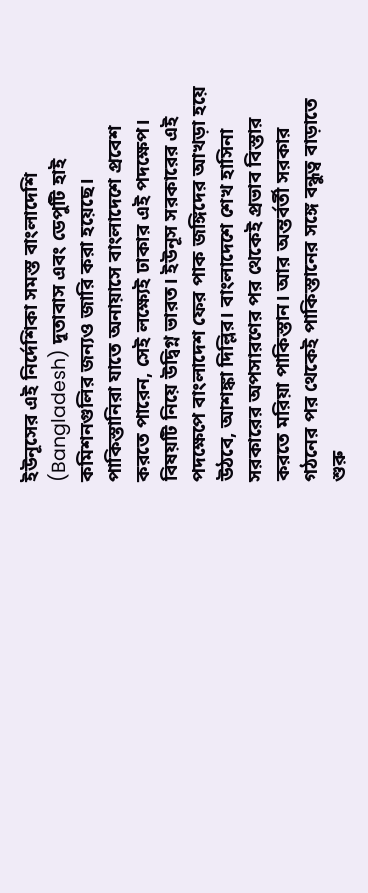ইউনূসের এই নির্দেশিকা সমস্ত বাংলাদেশি (Bangladesh) দূতাবাস এবং ডেপুটি হাই কমিশনগুলির জন্যও জারি করা হয়েছে। পাকিস্তানিরা যাতে অনায়াসে বাংলাদেশে প্রবেশ করতে পারেন, সেই লক্ষ্যেই ঢাকার এই পদক্ষেপ। বিষয়টি নিয়ে উদ্বিগ্ন ভারত। ইউনূস সরকারের এই পদক্ষেপে বাংলাদেশ ফের পাক জঙ্গিদের আখড়া হয়ে উঠবে, আশঙ্কা দিল্লির। বাংলাদেশে শেখ হাসিনা সরকারের অপসারণের পর থেকেই প্রভাব বিস্তার করতে মরিয়া পাকিস্তান। আর অন্তর্বর্তী সরকার গঠনের পর থেকেই পাকিস্তানের সঙ্গে বন্ধুত্ব বাড়াতে শুরু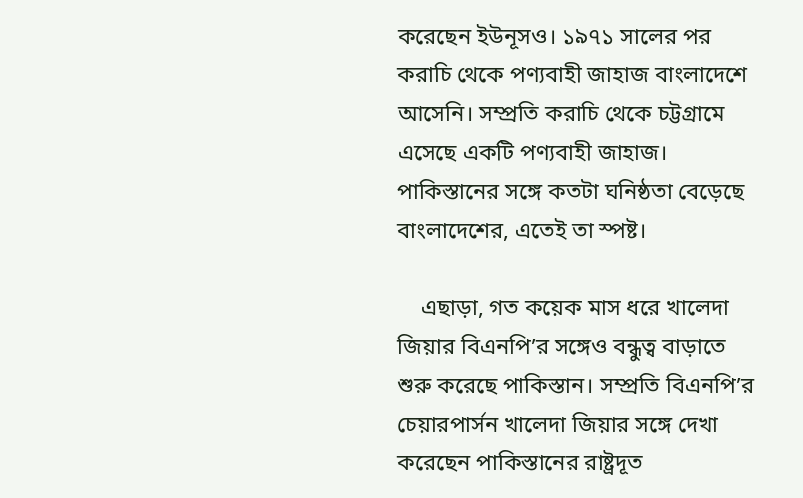করেছেন ইউনূসও। ১৯৭১ সালের পর করাচি থেকে পণ্যবাহী জাহাজ বাংলাদেশে আসেনি। সম্প্রতি করাচি থেকে চট্টগ্রামে এসেছে একটি পণ্যবাহী জাহাজ। পাকিস্তানের সঙ্গে কতটা ঘনিষ্ঠতা বেড়েছে বাংলাদেশের, এতেই তা স্পষ্ট।

    এছাড়া, গত কয়েক মাস ধরে খালেদা জিয়ার বিএনপি’র সঙ্গেও বন্ধুত্ব বাড়াতে শুরু করেছে পাকিস্তান। সম্প্রতি বিএনপি’র চেয়ারপার্সন খালেদা জিয়ার সঙ্গে দেখা করেছেন পাকিস্তানের রাষ্ট্রদূত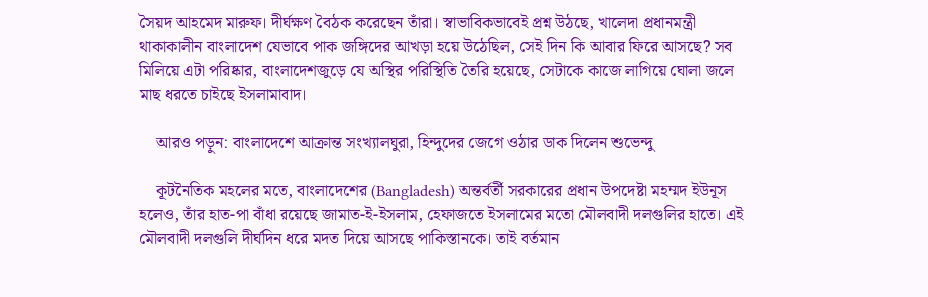সৈয়দ আহমেদ মারুফ। দীর্ঘক্ষণ বৈঠক করেছেন তাঁরা। স্বাভাবিকভাবেই প্রশ্ন উঠছে, খালেদা প্রধানমন্ত্রী থাকাকালীন বাংলাদেশ যেভাবে পাক জঙ্গিদের আখড়া হয়ে উঠেছিল, সেই দিন কি আবার ফিরে আসছে? সব মিলিয়ে এটা পরিষ্কার, বাংলাদেশজুড়ে যে অস্থির পরিস্থিতি তৈরি হয়েছে, সেটাকে কাজে লাগিয়ে ঘোলা জলে মাছ ধরতে চাইছে ইসলামাবাদ।

    আরও পড়ুন: বাংলাদেশে আক্রান্ত সংখ্যালঘুরা, হিন্দুদের জেগে ওঠার ডাক দিলেন শুভেন্দু

    কূটনৈতিক মহলের মতে, বাংলাদেশের (Bangladesh) অন্তর্বর্তী সরকারের প্রধান উপদেষ্টা মহম্মদ ইউনূস হলেও, তাঁর হাত-পা বাঁধা রয়েছে জামাত-ই-ইসলাম, হেফাজতে ইসলামের মতো মৌলবাদী দলগুলির হাতে। এই মৌলবাদী দলগুলি দীর্ঘদিন ধরে মদত দিয়ে আসছে পাকিস্তানকে। তাই বর্তমান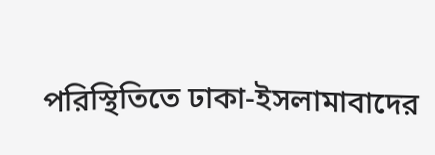পরিস্থিতিতে ঢাকা-ইসলামাবাদের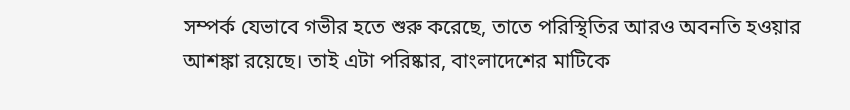সম্পর্ক যেভাবে গভীর হতে শুরু করেছে, তাতে পরিস্থিতির আরও অবনতি হওয়ার আশঙ্কা রয়েছে। তাই এটা পরিষ্কার, বাংলাদেশের মাটিকে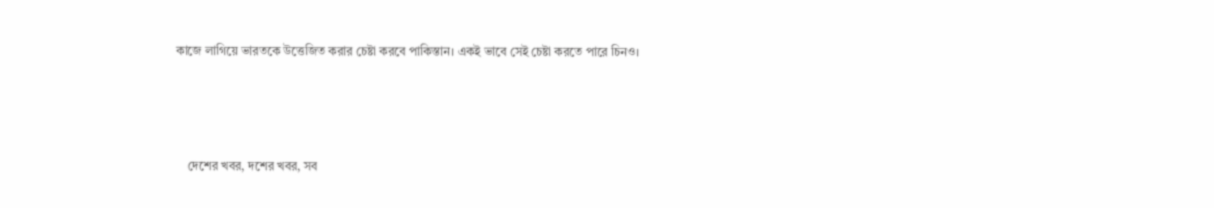কাজে লাগিয়ে ভারতকে উত্তেজিত করার চেষ্টা করবে পাকিস্তান। একই ভাবে সেই চেষ্টা করতে পারে চিনও।



    দেশের খবর, দশের খবর, সব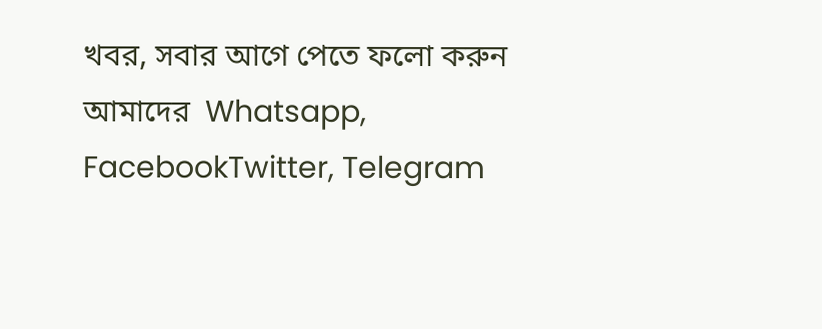খবর, সবার আগে পেতে ফলো করুন আমাদের  Whatsapp, FacebookTwitter, Telegram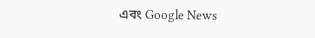এবং Google News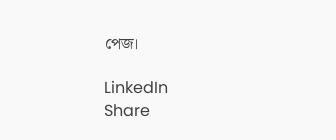পেজ।

LinkedIn
Share